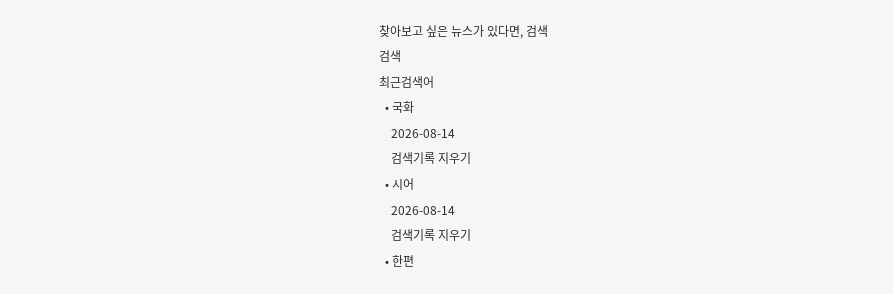찾아보고 싶은 뉴스가 있다면, 검색
검색
최근검색어
  • 국화
    2026-08-14
    검색기록 지우기
  • 시어
    2026-08-14
    검색기록 지우기
  • 한편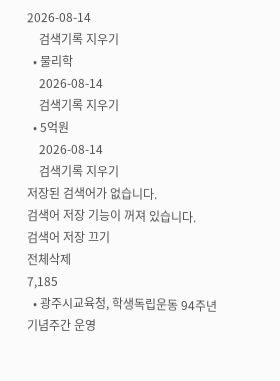2026-08-14
    검색기록 지우기
  • 물리학
    2026-08-14
    검색기록 지우기
  • 5억원
    2026-08-14
    검색기록 지우기
저장된 검색어가 없습니다.
검색어 저장 기능이 꺼져 있습니다.
검색어 저장 끄기
전체삭제
7,185
  • 광주시교육청, 학생독립운동 94주년 기념주간 운영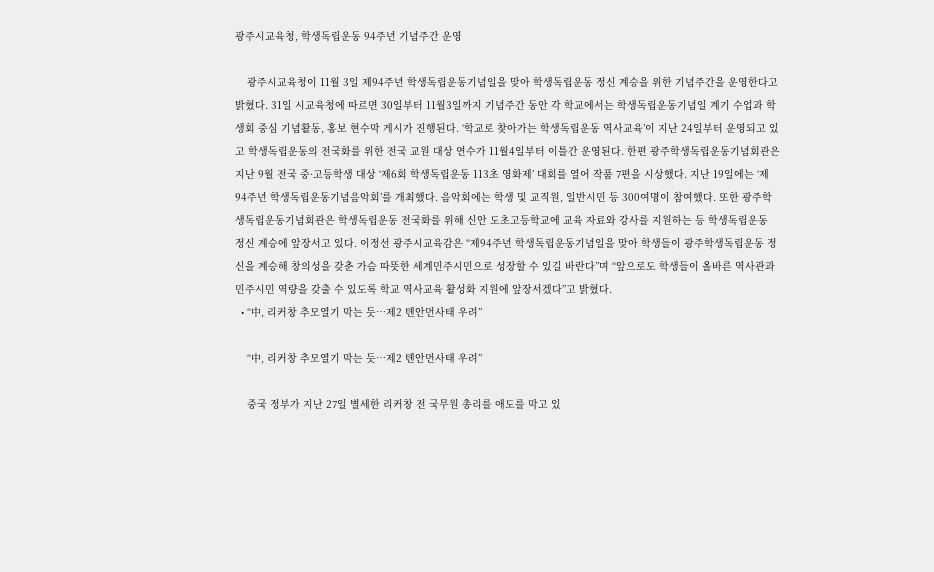광주시교육청, 학생독립운동 94주년 기념주간 운영

    광주시교육청이 11월 3일 제94주년 학생독립운동기념일을 맞아 학생독립운동 정신 계승을 위한 기념주간을 운영한다고 밝혔다. 31일 시교육청에 따르면 30일부터 11월3일까지 기념주간 동안 각 학교에서는 학생독립운동기념일 계기 수업과 학생회 중심 기념활동, 홍보 현수막 게시가 진행된다. ‘학교로 찾아가는 학생독립운동 역사교육’이 지난 24일부터 운영되고 있고 학생독립운동의 전국화를 위한 전국 교원 대상 연수가 11월4일부터 이틀간 운영된다. 한편 광주학생독립운동기념회관은 지난 9월 전국 중·고등학생 대상 ‘제6회 학생독립운동 113초 영화제’ 대회를 열어 작품 7편을 시상했다. 지난 19일에는 ‘제94주년 학생독립운동기념음악회’를 개최했다. 음악회에는 학생 및 교직원, 일반시민 등 300여명이 참여했다. 또한 광주학생독립운동기념회관은 학생독립운동 전국화를 위해 신안 도초고등학교에 교육 자료와 강사를 지원하는 등 학생독립운동 정신 계승에 앞장서고 있다. 이정선 광주시교육감은 “제94주년 학생독립운동기념일을 맞아 학생들이 광주학생독립운동 정신을 계승해 창의성을 갖춘 가슴 따뜻한 세계민주시민으로 성장할 수 있길 바란다”며 “앞으로도 학생들이 올바른 역사관과 민주시민 역량을 갖출 수 있도록 학교 역사교육 활성화 지원에 앞장서겠다”고 밝혔다.
  • “中, 리커창 추모열기 막는 듯…제2 톈안먼사태 우려”

    “中, 리커창 추모열기 막는 듯…제2 톈안먼사태 우려”

    중국 정부가 지난 27일 별세한 리커창 전 국무원 총리를 애도를 막고 있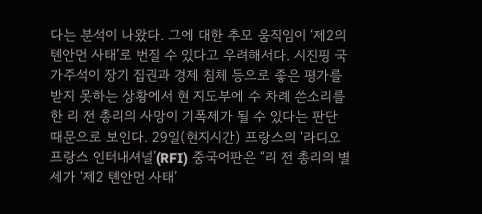다는 분석이 나왔다. 그에 대한 추모 움직임이 ‘제2의 톈안먼 사태’로 번질 수 있다고 우려해서다. 시진핑 국가주석이 장기 집권과 경제 침체 등으로 좋은 평가를 받지 못하는 상황에서 현 지도부에 수 차례 쓴소리를 한 리 전 총리의 사망이 기폭제가 될 수 있다는 판단 때문으로 보인다. 29일(현지시간) 프랑스의 ‘라디오 프랑스 인터내셔널’(RFI) 중국어판은 “리 전 총리의 별세가 ‘제2 톈안먼 사태’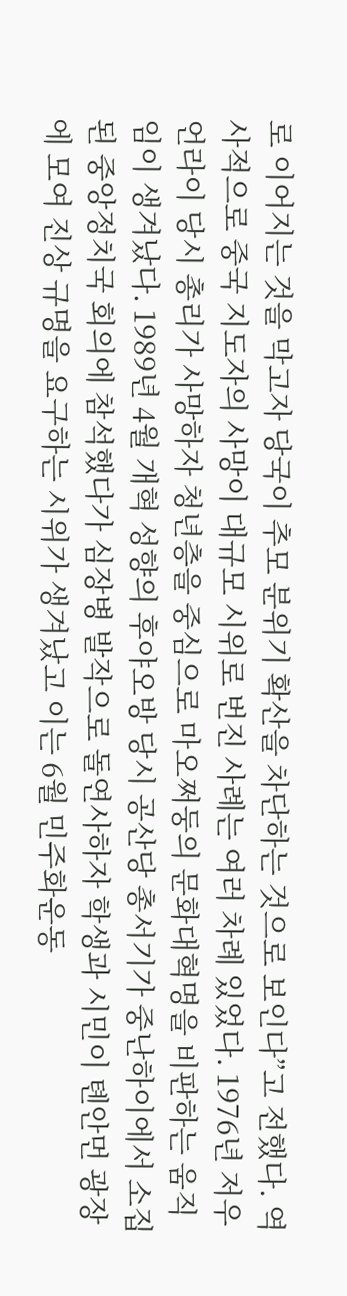로 이어지는 것을 막고자 당국이 추모 분위기 확산을 차단하는 것으로 보인다”고 전했다. 역사적으로 중국 지도자의 사망이 대규모 시위로 번진 사례는 여러 차례 있었다. 1976년 저우언라이 당시 총리가 사망하자 청년층을 중심으로 마오쩌둥의 문화대혁명을 비판하는 움직임이 생겨났다. 1989년 4월 개혁 성향의 후야오방 당시 공산당 총서기가 중난하이에서 소집된 중앙정치국 회의에 참석했다가 심장병 발작으로 돌연사하자 학생과 시민이 톈안먼 광장에 모여 진상 규명을 요구하는 시위가 생겨났고 이는 6월 민주화운동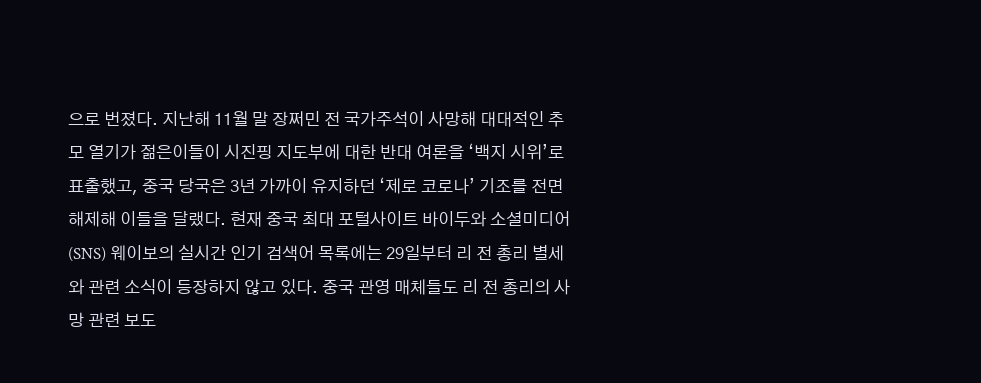으로 번졌다. 지난해 11월 말 장쩌민 전 국가주석이 사망해 대대적인 추모 열기가 젊은이들이 시진핑 지도부에 대한 반대 여론을 ‘백지 시위’로 표출했고, 중국 당국은 3년 가까이 유지하던 ‘제로 코로나’ 기조를 전면 해제해 이들을 달랬다. 현재 중국 최대 포털사이트 바이두와 소셜미디어(SNS) 웨이보의 실시간 인기 검색어 목록에는 29일부터 리 전 총리 별세와 관련 소식이 등장하지 않고 있다. 중국 관영 매체들도 리 전 총리의 사망 관련 보도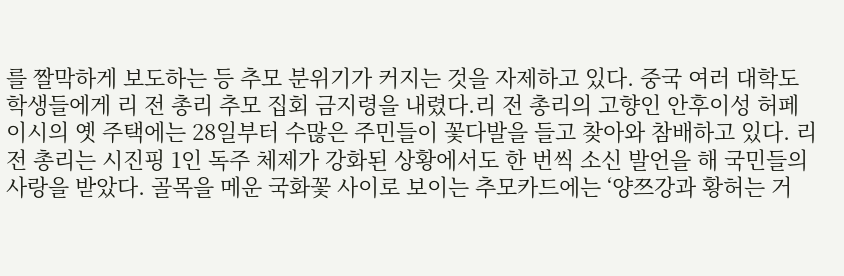를 짤막하게 보도하는 등 추모 분위기가 커지는 것을 자제하고 있다. 중국 여러 대학도 학생들에게 리 전 총리 추모 집회 금지령을 내렸다.리 전 총리의 고향인 안후이성 허페이시의 옛 주택에는 28일부터 수많은 주민들이 꽃다발을 들고 찾아와 참배하고 있다. 리 전 총리는 시진핑 1인 독주 체제가 강화된 상황에서도 한 번씩 소신 발언을 해 국민들의 사랑을 받았다. 골목을 메운 국화꽃 사이로 보이는 추모카드에는 ‘양쯔강과 황허는 거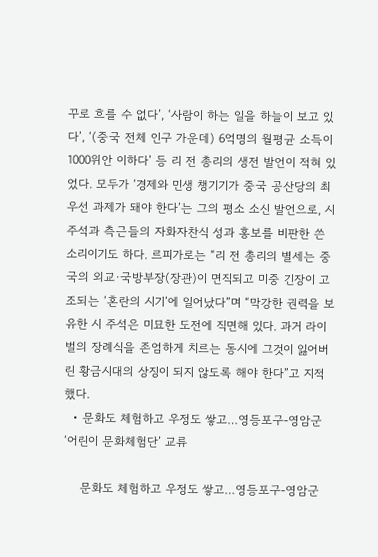꾸로 흐를 수 없다’, ‘사람이 하는 일을 하늘이 보고 있다’, ‘(중국 전체 인구 가운데) 6억명의 월평균 소득이 1000위안 이하다’ 등 리 전 총리의 생전 발언이 적혀 있었다. 모두가 ‘경제와 민생 챙기기가 중국 공산당의 최우선 과제가 돼야 한다’는 그의 평소 소신 발언으로, 시 주석과 측근들의 자화자찬식 성과 홍보를 비판한 쓴소리이기도 하다. 르피가로는 “리 전 총리의 별세는 중국의 외교·국방부장(장관)이 면직되고 미중 긴장이 고조되는 ‘혼란의 시기’에 일어났다”며 “막강한 권력을 보유한 시 주석은 미묘한 도전에 직면해 있다. 과거 라이벌의 장례식을 존엄하게 치르는 동시에 그것이 잃어버린 황금시대의 상징이 되지 않도록 해야 한다”고 지적했다.
  • 문화도 체험하고 우정도 쌓고…영등포구-영암군 ‘어린이 문화체험단’ 교류

    문화도 체험하고 우정도 쌓고…영등포구-영암군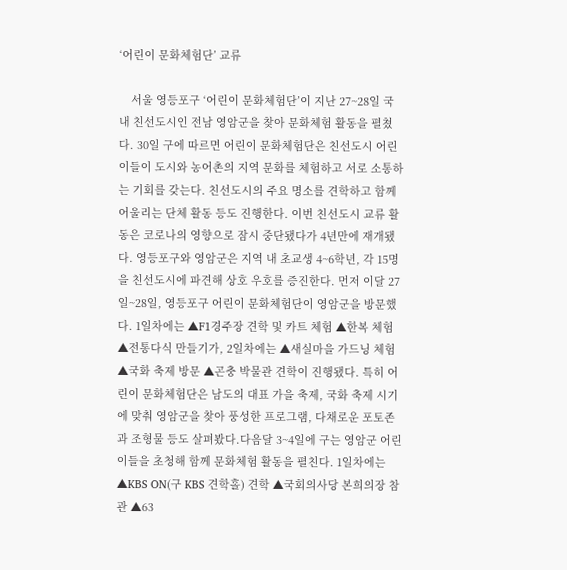‘어린이 문화체험단’ 교류

    서울 영등포구 ‘어린이 문화체험단’이 지난 27~28일 국내 친선도시인 전남 영암군을 찾아 문화체험 활동을 펼쳤다. 30일 구에 따르면 어린이 문화체험단은 친선도시 어린이들이 도시와 농어촌의 지역 문화를 체험하고 서로 소통하는 기회를 갖는다. 친선도시의 주요 명소를 견학하고 함께 어울리는 단체 활동 등도 진행한다. 이번 친선도시 교류 활동은 코로나의 영향으로 잠시 중단됐다가 4년만에 재개됐다. 영등포구와 영암군은 지역 내 초교생 4~6학년, 각 15명을 친선도시에 파견해 상호 우호를 증진한다. 먼저 이달 27일~28일, 영등포구 어린이 문화체험단이 영암군을 방문했다. 1일차에는 ▲F1경주장 견학 및 카트 체험 ▲한복 체험 ▲전통다식 만들기가, 2일차에는 ▲새실마을 가드닝 체험 ▲국화 축제 방문 ▲곤충 박물관 견학이 진행됐다. 특히 어린이 문화체험단은 남도의 대표 가을 축제, 국화 축제 시기에 맞춰 영암군을 찾아 풍성한 프로그램, 다채로운 포토존과 조형물 등도 살펴봤다.다음달 3~4일에 구는 영암군 어린이들을 초청해 함께 문화체험 활동을 펼친다. 1일차에는 ▲KBS ON(구 KBS 견학홀) 견학 ▲국회의사당 본희의장 참관 ▲63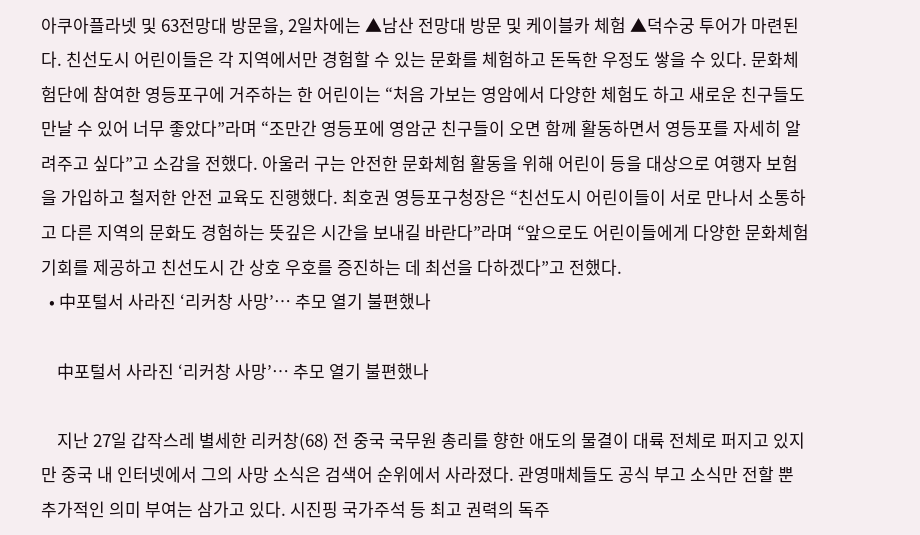아쿠아플라넷 및 63전망대 방문을, 2일차에는 ▲남산 전망대 방문 및 케이블카 체험 ▲덕수궁 투어가 마련된다. 친선도시 어린이들은 각 지역에서만 경험할 수 있는 문화를 체험하고 돈독한 우정도 쌓을 수 있다. 문화체험단에 참여한 영등포구에 거주하는 한 어린이는 “처음 가보는 영암에서 다양한 체험도 하고 새로운 친구들도 만날 수 있어 너무 좋았다”라며 “조만간 영등포에 영암군 친구들이 오면 함께 활동하면서 영등포를 자세히 알려주고 싶다”고 소감을 전했다. 아울러 구는 안전한 문화체험 활동을 위해 어린이 등을 대상으로 여행자 보험을 가입하고 철저한 안전 교육도 진행했다. 최호권 영등포구청장은 “친선도시 어린이들이 서로 만나서 소통하고 다른 지역의 문화도 경험하는 뜻깊은 시간을 보내길 바란다”라며 “앞으로도 어린이들에게 다양한 문화체험 기회를 제공하고 친선도시 간 상호 우호를 증진하는 데 최선을 다하겠다”고 전했다.
  • 中포털서 사라진 ‘리커창 사망’… 추모 열기 불편했나

    中포털서 사라진 ‘리커창 사망’… 추모 열기 불편했나

    지난 27일 갑작스레 별세한 리커창(68) 전 중국 국무원 총리를 향한 애도의 물결이 대륙 전체로 퍼지고 있지만 중국 내 인터넷에서 그의 사망 소식은 검색어 순위에서 사라졌다. 관영매체들도 공식 부고 소식만 전할 뿐 추가적인 의미 부여는 삼가고 있다. 시진핑 국가주석 등 최고 권력의 독주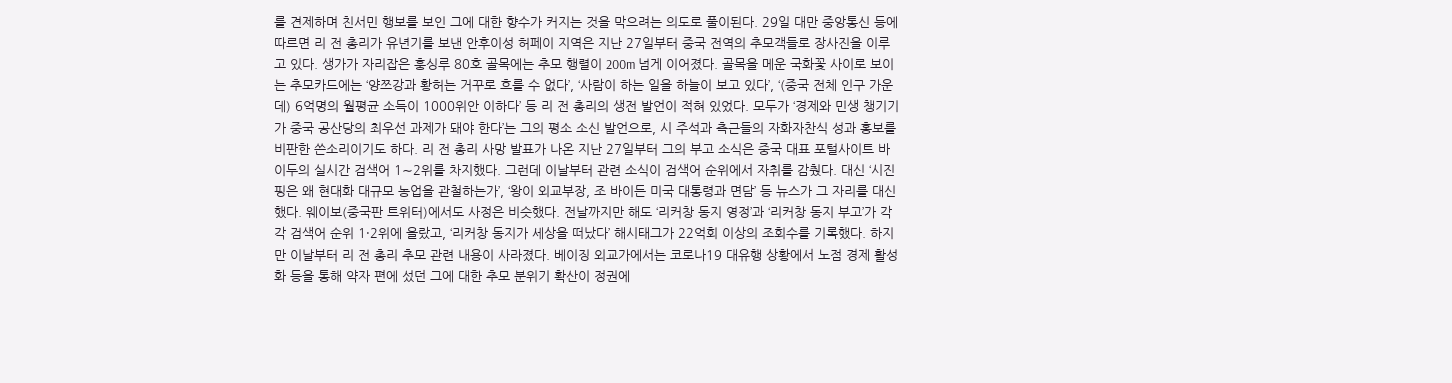를 견제하며 친서민 행보를 보인 그에 대한 향수가 커지는 것을 막으려는 의도로 풀이된다. 29일 대만 중앙통신 등에 따르면 리 전 총리가 유년기를 보낸 안후이성 허페이 지역은 지난 27일부터 중국 전역의 추모객들로 장사진을 이루고 있다. 생가가 자리잡은 훙싱루 80호 골목에는 추모 행렬이 200m 넘게 이어졌다. 골목을 메운 국화꽃 사이로 보이는 추모카드에는 ‘양쯔강과 황허는 거꾸로 흐를 수 없다’, ‘사람이 하는 일을 하늘이 보고 있다’, ‘(중국 전체 인구 가운데) 6억명의 월평균 소득이 1000위안 이하다’ 등 리 전 총리의 생전 발언이 적혀 있었다. 모두가 ‘경제와 민생 챙기기가 중국 공산당의 최우선 과제가 돼야 한다’는 그의 평소 소신 발언으로, 시 주석과 측근들의 자화자찬식 성과 홍보를 비판한 쓴소리이기도 하다. 리 전 총리 사망 발표가 나온 지난 27일부터 그의 부고 소식은 중국 대표 포털사이트 바이두의 실시간 검색어 1∼2위를 차지했다. 그런데 이날부터 관련 소식이 검색어 순위에서 자취를 감췄다. 대신 ‘시진핑은 왜 현대화 대규모 농업을 관철하는가’, ‘왕이 외교부장, 조 바이든 미국 대통령과 면담’ 등 뉴스가 그 자리를 대신했다. 웨이보(중국판 트위터)에서도 사정은 비슷했다. 전날까지만 해도 ‘리커창 동지 영정’과 ‘리커창 동지 부고’가 각각 검색어 순위 1·2위에 올랐고, ‘리커창 동지가 세상을 떠났다’ 해시태그가 22억회 이상의 조회수를 기록했다. 하지만 이날부터 리 전 총리 추모 관련 내용이 사라졌다. 베이징 외교가에서는 코로나19 대유행 상황에서 노점 경제 활성화 등을 통해 약자 편에 섰던 그에 대한 추모 분위기 확산이 정권에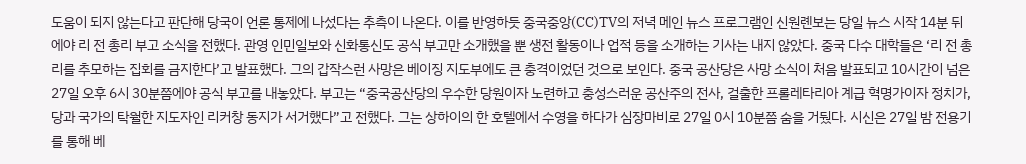도움이 되지 않는다고 판단해 당국이 언론 통제에 나섰다는 추측이 나온다. 이를 반영하듯 중국중앙(CC)TV의 저녁 메인 뉴스 프로그램인 신원롄보는 당일 뉴스 시작 14분 뒤에야 리 전 총리 부고 소식을 전했다. 관영 인민일보와 신화통신도 공식 부고만 소개했을 뿐 생전 활동이나 업적 등을 소개하는 기사는 내지 않았다. 중국 다수 대학들은 ‘리 전 총리를 추모하는 집회를 금지한다’고 발표했다. 그의 갑작스런 사망은 베이징 지도부에도 큰 충격이었던 것으로 보인다. 중국 공산당은 사망 소식이 처음 발표되고 10시간이 넘은 27일 오후 6시 30분쯤에야 공식 부고를 내놓았다. 부고는 “중국공산당의 우수한 당원이자 노련하고 충성스러운 공산주의 전사, 걸출한 프롤레타리아 계급 혁명가이자 정치가, 당과 국가의 탁월한 지도자인 리커창 동지가 서거했다”고 전했다. 그는 상하이의 한 호텔에서 수영을 하다가 심장마비로 27일 0시 10분쯤 숨을 거뒀다. 시신은 27일 밤 전용기를 통해 베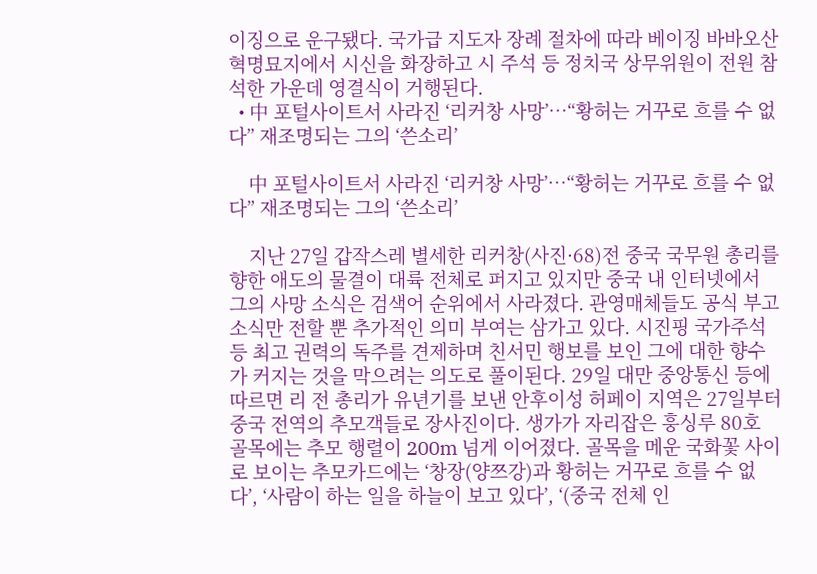이징으로 운구됐다. 국가급 지도자 장례 절차에 따라 베이징 바바오산 혁명묘지에서 시신을 화장하고 시 주석 등 정치국 상무위원이 전원 참석한 가운데 영결식이 거행된다.
  • 中 포털사이트서 사라진 ‘리커창 사망’…“황허는 거꾸로 흐를 수 없다” 재조명되는 그의 ‘쓴소리’

    中 포털사이트서 사라진 ‘리커창 사망’…“황허는 거꾸로 흐를 수 없다” 재조명되는 그의 ‘쓴소리’

    지난 27일 갑작스레 별세한 리커창(사진·68)전 중국 국무원 총리를 향한 애도의 물결이 대륙 전체로 퍼지고 있지만 중국 내 인터넷에서 그의 사망 소식은 검색어 순위에서 사라졌다. 관영매체들도 공식 부고 소식만 전할 뿐 추가적인 의미 부여는 삼가고 있다. 시진핑 국가주석 등 최고 권력의 독주를 견제하며 친서민 행보를 보인 그에 대한 향수가 커지는 것을 막으려는 의도로 풀이된다. 29일 대만 중앙통신 등에 따르면 리 전 총리가 유년기를 보낸 안후이성 허페이 지역은 27일부터 중국 전역의 추모객들로 장사진이다. 생가가 자리잡은 훙싱루 80호 골목에는 추모 행렬이 200m 넘게 이어졌다. 골목을 메운 국화꽃 사이로 보이는 추모카드에는 ‘창장(양쯔강)과 황허는 거꾸로 흐를 수 없다’, ‘사람이 하는 일을 하늘이 보고 있다’, ‘(중국 전체 인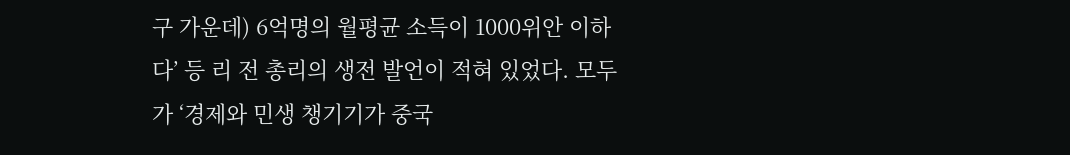구 가운데) 6억명의 월평균 소득이 1000위안 이하다’ 등 리 전 총리의 생전 발언이 적혀 있었다. 모두가 ‘경제와 민생 챙기기가 중국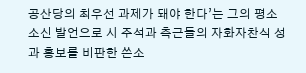공산당의 최우선 과제가 돼야 한다’는 그의 평소 소신 발언으로 시 주석과 측근들의 자화자찬식 성과 홍보를 비판한 쓴소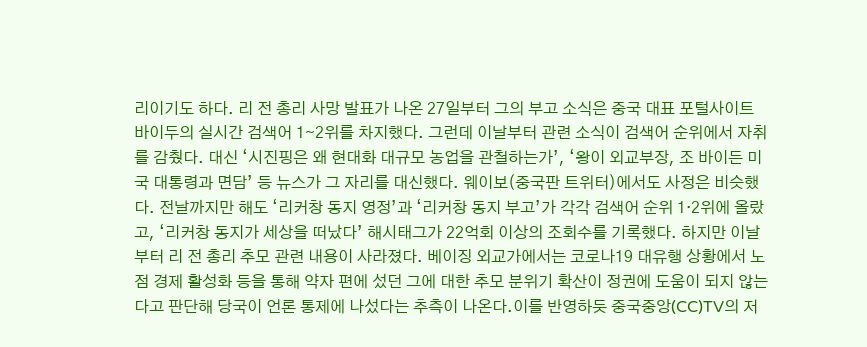리이기도 하다. 리 전 총리 사망 발표가 나온 27일부터 그의 부고 소식은 중국 대표 포털사이트 바이두의 실시간 검색어 1∼2위를 차지했다. 그런데 이날부터 관련 소식이 검색어 순위에서 자취를 감췄다. 대신 ‘시진핑은 왜 현대화 대규모 농업을 관철하는가’, ‘왕이 외교부장, 조 바이든 미국 대통령과 면담’ 등 뉴스가 그 자리를 대신했다. 웨이보(중국판 트위터)에서도 사정은 비슷했다. 전날까지만 해도 ‘리커창 동지 영정’과 ‘리커창 동지 부고’가 각각 검색어 순위 1·2위에 올랐고, ‘리커창 동지가 세상을 떠났다’ 해시태그가 22억회 이상의 조회수를 기록했다. 하지만 이날부터 리 전 총리 추모 관련 내용이 사라졌다. 베이징 외교가에서는 코로나19 대유행 상황에서 노점 경제 활성화 등을 통해 약자 편에 섰던 그에 대한 추모 분위기 확산이 정권에 도움이 되지 않는다고 판단해 당국이 언론 통제에 나섰다는 추측이 나온다.이를 반영하듯 중국중앙(CC)TV의 저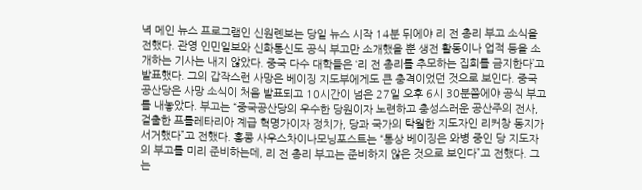녁 메인 뉴스 프로그램인 신원롄보는 당일 뉴스 시작 14분 뒤에야 리 전 총리 부고 소식을 전했다. 관영 인민일보와 신화통신도 공식 부고만 소개했을 뿐 생전 활동이나 업적 등을 소개하는 기사는 내지 않았다. 중국 다수 대학들은 ‘리 전 총리를 추모하는 집회를 금지한다’고 발표했다. 그의 갑작스런 사망은 베이징 지도부에게도 큰 충격이었던 것으로 보인다. 중국 공산당은 사망 소식이 처음 발표되고 10시간이 넘은 27일 오후 6시 30분쯤에야 공식 부고를 내놓았다. 부고는 “중국공산당의 우수한 당원이자 노련하고 충성스러운 공산주의 전사, 걸출한 프롤레타리아 계급 혁명가이자 정치가, 당과 국가의 탁월한 지도자인 리커창 동지가 서거했다”고 전했다. 홍콩 사우스차이나모닝포스트는 “통상 베이징은 와병 중인 당 지도자의 부고를 미리 준비하는데, 리 전 총리 부고는 준비하지 않은 것으로 보인다”고 전했다. 그는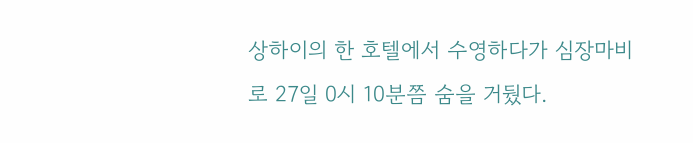상하이의 한 호텔에서 수영하다가 심장마비로 27일 0시 10분쯤 숨을 거뒀다.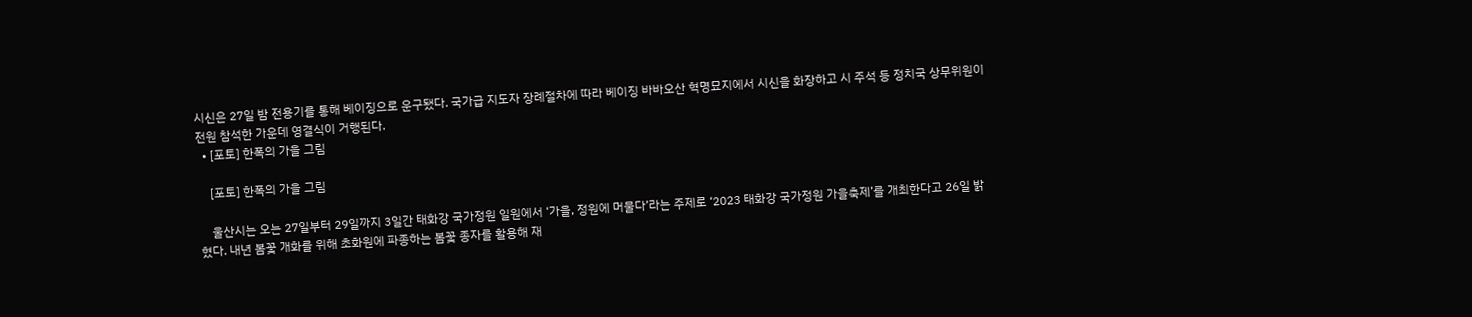시신은 27일 밤 전용기를 통해 베이징으로 운구됐다. 국가급 지도자 장례절차에 따라 베이징 바바오산 혁명묘지에서 시신을 화장하고 시 주석 등 정치국 상무위원이 전원 참석한 가운데 영결식이 거행된다.
  • [포토] 한폭의 가을 그림

    [포토] 한폭의 가을 그림

    울산시는 오는 27일부터 29일까지 3일간 태화강 국가정원 일원에서 ‘가을, 정원에 머물다’라는 주제로 ‘2023 태화강 국가정원 가을축제’를 개최한다고 26일 밝혔다. 내년 봄꽃 개화를 위해 초화원에 파종하는 봄꽃 종자를 활용해 재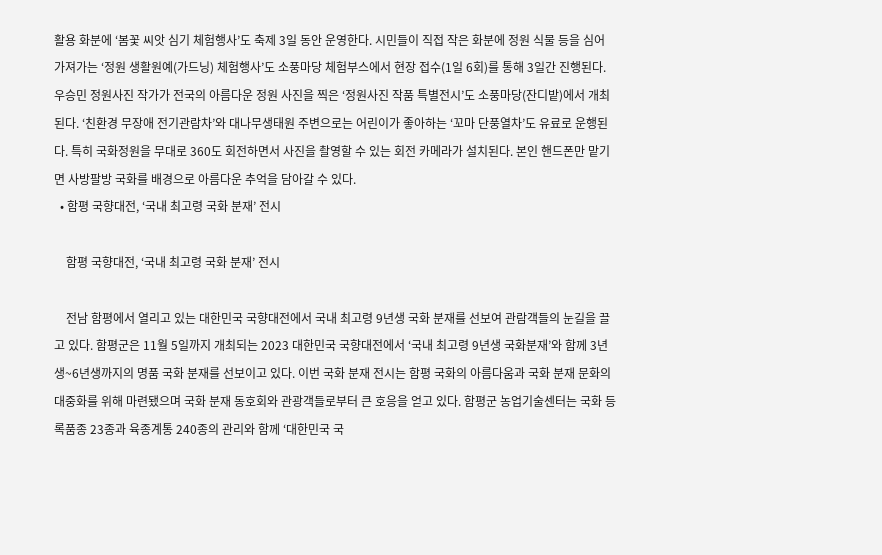활용 화분에 ‘봄꽃 씨앗 심기 체험행사’도 축제 3일 동안 운영한다. 시민들이 직접 작은 화분에 정원 식물 등을 심어 가져가는 ‘정원 생활원예(가드닝) 체험행사’도 소풍마당 체험부스에서 현장 접수(1일 6회)를 통해 3일간 진행된다. 우승민 정원사진 작가가 전국의 아름다운 정원 사진을 찍은 ‘정원사진 작품 특별전시’도 소풍마당(잔디밭)에서 개최된다. ‘친환경 무장애 전기관람차’와 대나무생태원 주변으로는 어린이가 좋아하는 ‘꼬마 단풍열차’도 유료로 운행된다. 특히 국화정원을 무대로 360도 회전하면서 사진을 촬영할 수 있는 회전 카메라가 설치된다. 본인 핸드폰만 맡기면 사방팔방 국화를 배경으로 아름다운 추억을 담아갈 수 있다.
  • 함평 국향대전, ‘국내 최고령 국화 분재’ 전시

    함평 국향대전, ‘국내 최고령 국화 분재’ 전시

    전남 함평에서 열리고 있는 대한민국 국향대전에서 국내 최고령 9년생 국화 분재를 선보여 관람객들의 눈길을 끌고 있다. 함평군은 11월 5일까지 개최되는 2023 대한민국 국향대전에서 ‘국내 최고령 9년생 국화분재’와 함께 3년생~6년생까지의 명품 국화 분재를 선보이고 있다. 이번 국화 분재 전시는 함평 국화의 아름다움과 국화 분재 문화의 대중화를 위해 마련됐으며 국화 분재 동호회와 관광객들로부터 큰 호응을 얻고 있다. 함평군 농업기술센터는 국화 등록품종 23종과 육종계통 240종의 관리와 함께 ‘대한민국 국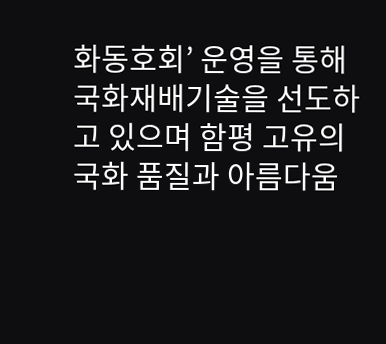화동호회’ 운영을 통해 국화재배기술을 선도하고 있으며 함평 고유의 국화 품질과 아름다움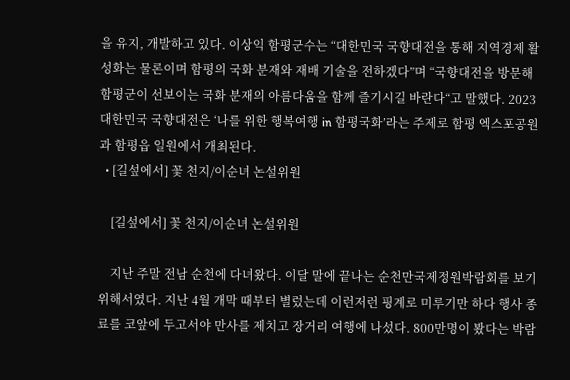을 유지, 개발하고 있다. 이상익 함평군수는 “대한민국 국향대전을 통해 지역경제 활성화는 물론이며 함평의 국화 분재와 재배 기술을 전하겠다”며 “국향대전을 방문해 함평군이 선보이는 국화 분재의 아름다움을 함께 즐기시길 바란다“고 말했다. 2023 대한민국 국향대전은 ‘나를 위한 행복여행 in 함평국화’라는 주제로 함평 엑스포공원과 함평읍 일원에서 개최된다.
  • [길섶에서] 꽃 천지/이순녀 논설위원

    [길섶에서] 꽃 천지/이순녀 논설위원

    지난 주말 전남 순천에 다녀왔다. 이달 말에 끝나는 순천만국제정원박람회를 보기 위해서였다. 지난 4월 개막 때부터 별렀는데 이런저런 핑계로 미루기만 하다 행사 종료를 코앞에 두고서야 만사를 제치고 장거리 여행에 나섰다. 800만명이 봤다는 박람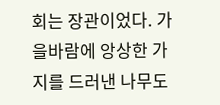회는 장관이었다. 가을바람에 앙상한 가지를 드러낸 나무도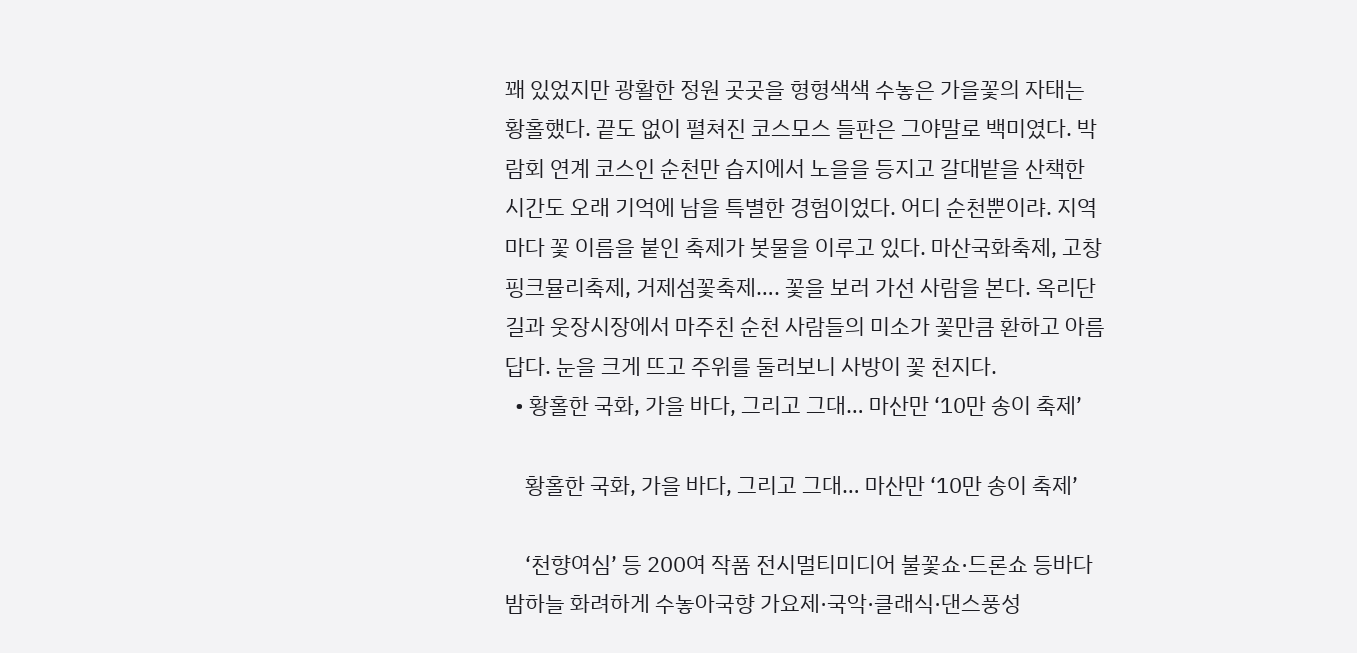꽤 있었지만 광활한 정원 곳곳을 형형색색 수놓은 가을꽃의 자태는 황홀했다. 끝도 없이 펼쳐진 코스모스 들판은 그야말로 백미였다. 박람회 연계 코스인 순천만 습지에서 노을을 등지고 갈대밭을 산책한 시간도 오래 기억에 남을 특별한 경험이었다. 어디 순천뿐이랴. 지역마다 꽃 이름을 붙인 축제가 봇물을 이루고 있다. 마산국화축제, 고창핑크뮬리축제, 거제섬꽃축제…. 꽃을 보러 가선 사람을 본다. 옥리단길과 웃장시장에서 마주친 순천 사람들의 미소가 꽃만큼 환하고 아름답다. 눈을 크게 뜨고 주위를 둘러보니 사방이 꽃 천지다.
  • 황홀한 국화, 가을 바다, 그리고 그대… 마산만 ‘10만 송이 축제’

    황홀한 국화, 가을 바다, 그리고 그대… 마산만 ‘10만 송이 축제’

    ‘천향여심’ 등 200여 작품 전시멀티미디어 불꽃쇼·드론쇼 등바다 밤하늘 화려하게 수놓아국향 가요제·국악·클래식·댄스풍성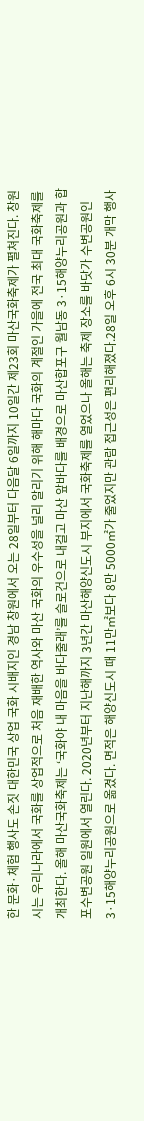한 문화·체험 행사도 손짓 대한민국 상업 국화 시배지인 경남 창원에서 오는 28일부터 다음달 6일까지 10일간 제23회 마산국화축제가 펼쳐진다. 창원시는 우리나라에서 국화를 상업적으로 처음 재배한 역사와 마산 국화의 우수성을 널리 알리기 위해 해마다 국화의 계절인 가을에 전국 최대 국화축제를 개최한다. 올해 마산국화축제는 ‘국화야 내 마음을 바다줄래’를 슬로건으로 내걸고 마산 앞바다를 배경으로 마산합포구 월남동 3·15해양누리공원과 합포수변공원 일원에서 열린다. 2020년부터 지난해까지 3년간 마산해양신도시 부지에서 국화축제를 열었으나 올해는 축제 장소를 바닷가 수변공원인 3·15해양누리공원으로 옮겼다. 면적은 해양신도시 때 11만㎡보다 8만 5000㎡가 줄었지만 관람 접근성은 편리해졌다.28일 오후 6시 30분 개막 행사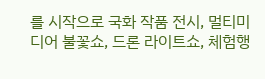를 시작으로 국화 작품 전시, 멀티미디어 불꽃쇼, 드론 라이트쇼, 체험행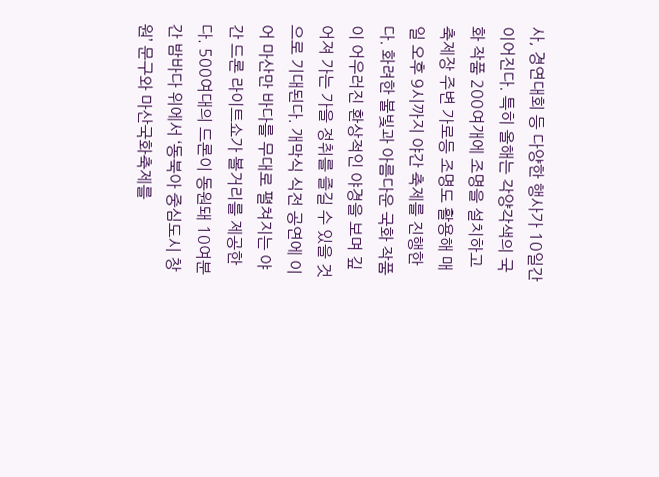사, 경연대회 등 다양한 행사가 10일간 이어진다. 특히 올해는 각양각색의 국화 작품 200여개에 조명을 설치하고 축제장 주변 가로등 조명도 활용해 매일 오후 9시까지 야간 축제를 진행한다. 화려한 불빛과 아름다운 국화 작품이 어우러진 환상적인 야경을 보며 깊어져 가는 가을 정취를 즐길 수 있을 것으로 기대된다. 개막식 식전 공연에 이어 마산만 바다를 무대로 펼쳐지는 야간 드론 라이트쇼가 볼거리를 제공한다. 500여대의 드론이 동원돼 10여분간 밤바다 위에서 ‘동북아 중심도시 창원’ 문구와 마산국화축제를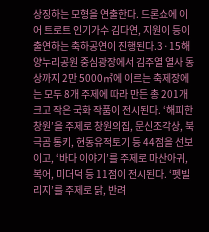상징하는 모형을 연출한다. 드론쇼에 이어 트로트 인기가수 김다연, 지원이 등이 출연하는 축하공연이 진행된다.3·15해양누리공원 중심광장에서 김주열 열사 동상까지 2만 5000㎡에 이르는 축제장에는 모두 8개 주제에 따라 만든 총 201개 크고 작은 국화 작품이 전시된다. ‘해피한 창원’을 주제로 창원의집, 문신조각상, 북극곰 통키, 현동유적토기 등 44점을 선보이고, ‘바다 이야기’를 주제로 마산아귀, 복어, 미더덕 등 11점이 전시된다. ‘펫빌리지’를 주제로 닭, 반려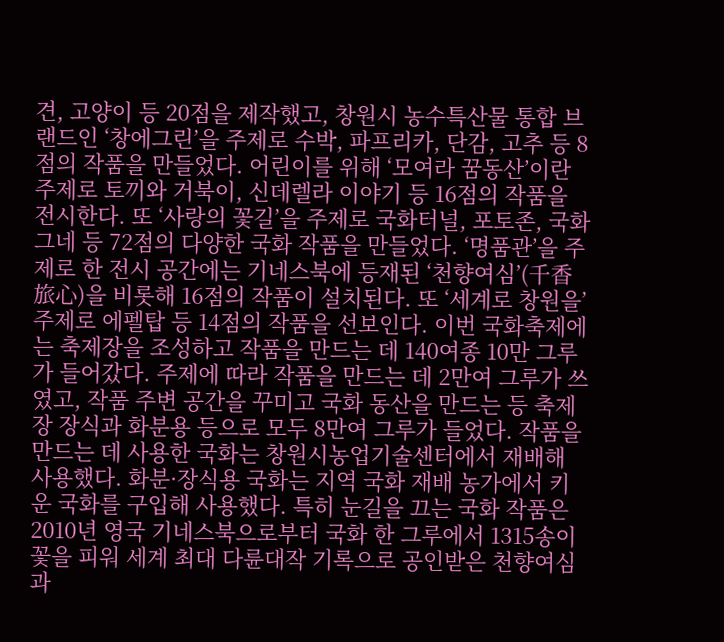견, 고양이 등 20점을 제작했고, 창원시 농수특산물 통합 브랜드인 ‘창에그린’을 주제로 수박, 파프리카, 단감, 고추 등 8점의 작품을 만들었다. 어린이를 위해 ‘모여라 꿈동산’이란 주제로 토끼와 거북이, 신데렐라 이야기 등 16점의 작품을 전시한다. 또 ‘사랑의 꽃길’을 주제로 국화터널, 포토존, 국화그네 등 72점의 다양한 국화 작품을 만들었다. ‘명품관’을 주제로 한 전시 공간에는 기네스북에 등재된 ‘천향여심’(千香旅心)을 비롯해 16점의 작품이 설치된다. 또 ‘세계로 창원을’ 주제로 에펠탑 등 14점의 작품을 선보인다. 이번 국화축제에는 축제장을 조성하고 작품을 만드는 데 140여종 10만 그루가 들어갔다. 주제에 따라 작품을 만드는 데 2만여 그루가 쓰였고, 작품 주변 공간을 꾸미고 국화 동산을 만드는 등 축제장 장식과 화분용 등으로 모두 8만여 그루가 들었다. 작품을 만드는 데 사용한 국화는 창원시농업기술센터에서 재배해 사용했다. 화분·장식용 국화는 지역 국화 재배 농가에서 키운 국화를 구입해 사용했다. 특히 눈길을 끄는 국화 작품은 2010년 영국 기네스북으로부터 국화 한 그루에서 1315송이 꽃을 피워 세계 최대 다륜대작 기록으로 공인받은 천향여심과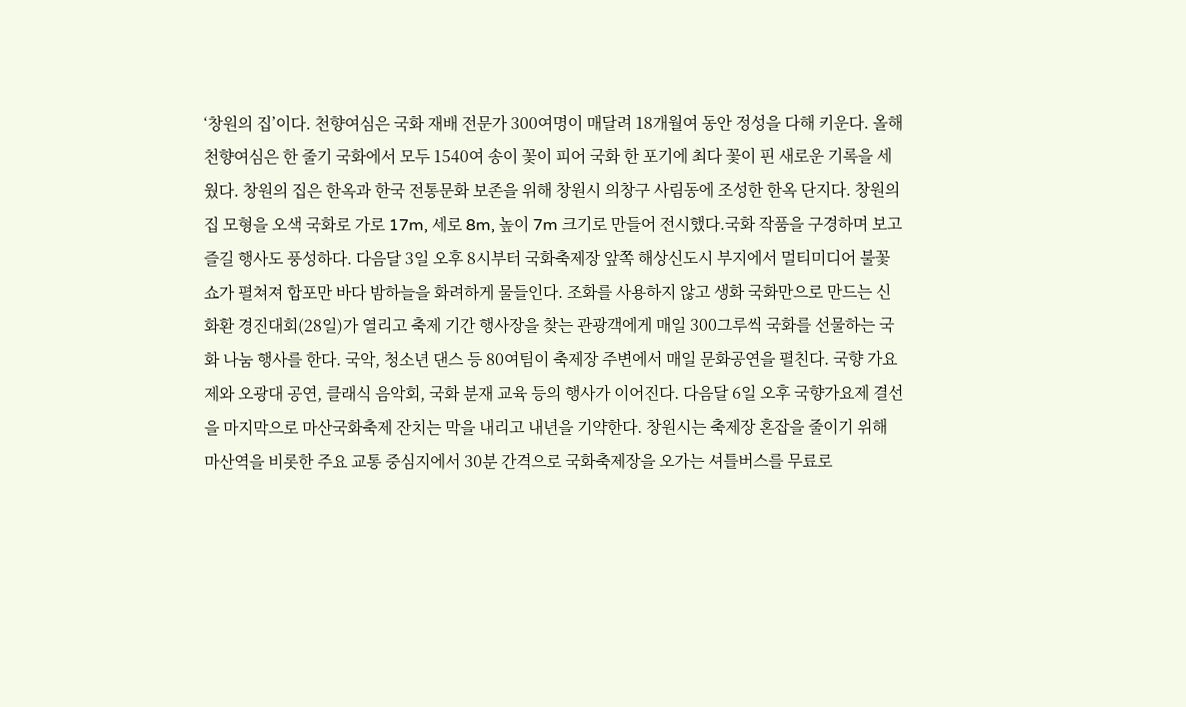‘창원의 집’이다. 천향여심은 국화 재배 전문가 300여명이 매달려 18개월여 동안 정성을 다해 키운다. 올해 천향여심은 한 줄기 국화에서 모두 1540여 송이 꽃이 피어 국화 한 포기에 최다 꽃이 핀 새로운 기록을 세웠다. 창원의 집은 한옥과 한국 전통문화 보존을 위해 창원시 의창구 사림동에 조성한 한옥 단지다. 창원의 집 모형을 오색 국화로 가로 17m, 세로 8m, 높이 7m 크기로 만들어 전시했다.국화 작품을 구경하며 보고 즐길 행사도 풍성하다. 다음달 3일 오후 8시부터 국화축제장 앞쪽 해상신도시 부지에서 멀티미디어 불꽃쇼가 펼쳐져 합포만 바다 밤하늘을 화려하게 물들인다. 조화를 사용하지 않고 생화 국화만으로 만드는 신화환 경진대회(28일)가 열리고 축제 기간 행사장을 찾는 관광객에게 매일 300그루씩 국화를 선물하는 국화 나눔 행사를 한다. 국악, 청소년 댄스 등 80여팀이 축제장 주변에서 매일 문화공연을 펼친다. 국향 가요제와 오광대 공연, 클래식 음악회, 국화 분재 교육 등의 행사가 이어진다. 다음달 6일 오후 국향가요제 결선을 마지막으로 마산국화축제 잔치는 막을 내리고 내년을 기약한다. 창원시는 축제장 혼잡을 줄이기 위해 마산역을 비롯한 주요 교통 중심지에서 30분 간격으로 국화축제장을 오가는 셔틀버스를 무료로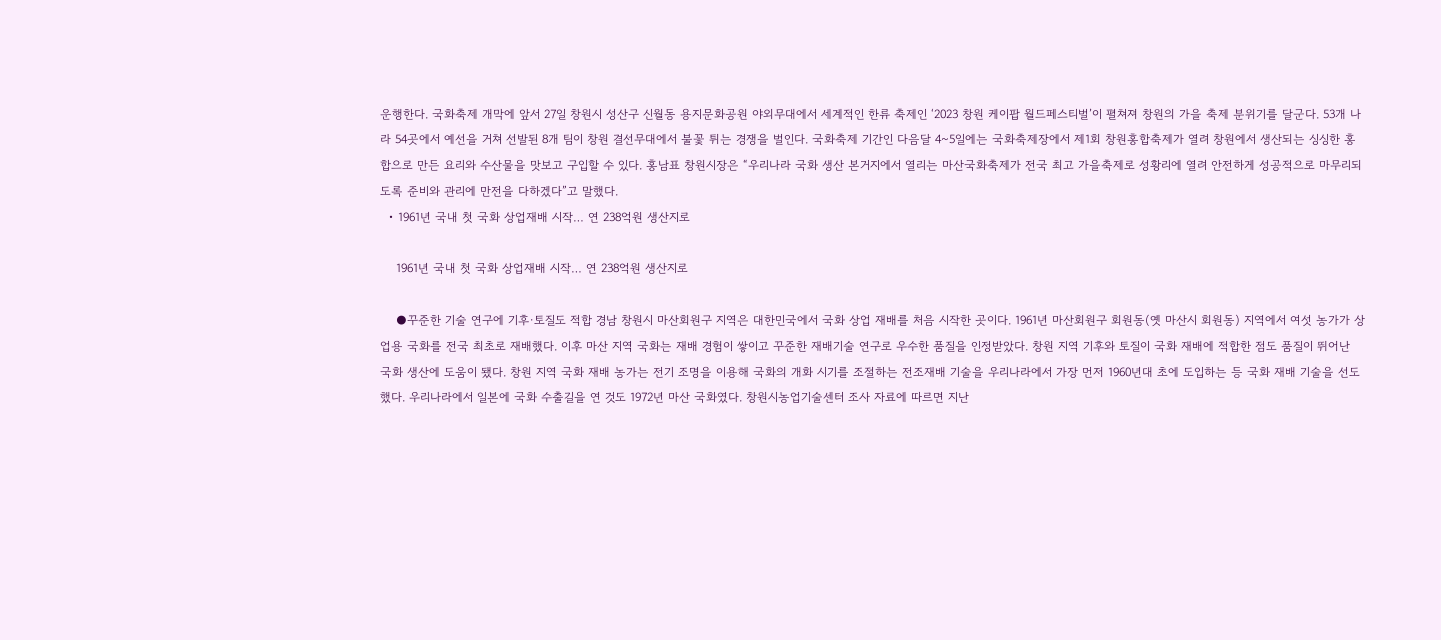운행한다. 국화축제 개막에 앞서 27일 창원시 성산구 신월동 용지문화공원 야외무대에서 세계적인 한류 축제인 ‘2023 창원 케이팝 월드페스티벌’이 펼쳐져 창원의 가을 축제 분위기를 달군다. 53개 나라 54곳에서 예선을 거쳐 선발된 8개 팀이 창원 결선무대에서 불꽃 튀는 경쟁을 벌인다. 국화축제 기간인 다음달 4~5일에는 국화축제장에서 제1회 창원홍합축제가 열려 창원에서 생산되는 싱싱한 홍합으로 만든 요리와 수산물을 맛보고 구입할 수 있다. 홍남표 창원시장은 “우리나라 국화 생산 본거지에서 열리는 마산국화축제가 전국 최고 가을축제로 성황리에 열려 안전하게 성공적으로 마무리되도록 준비와 관리에 만전을 다하겠다”고 말했다.
  • 1961년 국내 첫 국화 상업재배 시작… 연 238억원 생산지로

    1961년 국내 첫 국화 상업재배 시작… 연 238억원 생산지로

    ●꾸준한 기술 연구에 기후·토질도 적합 경남 창원시 마산회원구 지역은 대한민국에서 국화 상업 재배를 처음 시작한 곳이다. 1961년 마산회원구 회원동(옛 마산시 회원동) 지역에서 여섯 농가가 상업용 국화를 전국 최초로 재배했다. 이후 마산 지역 국화는 재배 경험이 쌓이고 꾸준한 재배기술 연구로 우수한 품질을 인정받았다. 창원 지역 기후와 토질이 국화 재배에 적합한 점도 품질이 뛰어난 국화 생산에 도움이 됐다. 창원 지역 국화 재배 농가는 전기 조명을 이용해 국화의 개화 시기를 조절하는 전조재배 기술을 우리나라에서 가장 먼저 1960년대 초에 도입하는 등 국화 재배 기술을 선도했다. 우리나라에서 일본에 국화 수출길을 연 것도 1972년 마산 국화였다. 창원시농업기술센터 조사 자료에 따르면 지난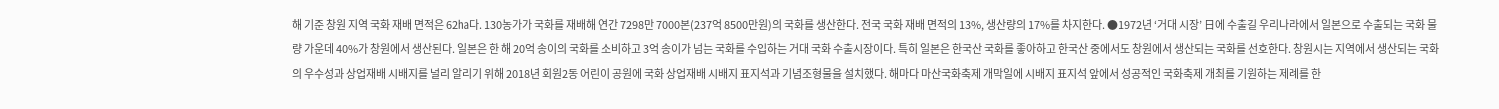해 기준 창원 지역 국화 재배 면적은 62㏊다. 130농가가 국화를 재배해 연간 7298만 7000본(237억 8500만원)의 국화를 생산한다. 전국 국화 재배 면적의 13%, 생산량의 17%를 차지한다. ●1972년 ‘거대 시장’ 日에 수출길 우리나라에서 일본으로 수출되는 국화 물량 가운데 40%가 창원에서 생산된다. 일본은 한 해 20억 송이의 국화를 소비하고 3억 송이가 넘는 국화를 수입하는 거대 국화 수출시장이다. 특히 일본은 한국산 국화를 좋아하고 한국산 중에서도 창원에서 생산되는 국화를 선호한다. 창원시는 지역에서 생산되는 국화의 우수성과 상업재배 시배지를 널리 알리기 위해 2018년 회원2동 어린이 공원에 국화 상업재배 시배지 표지석과 기념조형물을 설치했다. 해마다 마산국화축제 개막일에 시배지 표지석 앞에서 성공적인 국화축제 개최를 기원하는 제례를 한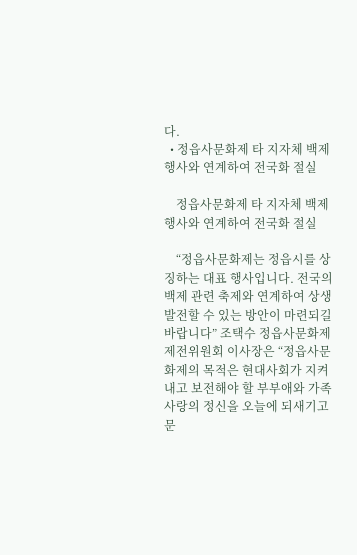다.
  • 정읍사문화제 타 지자체 백제 행사와 연계하여 전국화 절실

    정읍사문화제 타 지자체 백제 행사와 연계하여 전국화 절실

    “정읍사문화제는 정읍시를 상징하는 대표 행사입니다. 전국의 백제 관련 축제와 연계하여 상생발전할 수 있는 방안이 마련되길 바랍니다” 조택수 정읍사문화제 제전위원회 이사장은 “정읍사문화제의 목적은 현대사회가 지켜내고 보전해야 할 부부애와 가족사랑의 정신을 오늘에 되새기고 문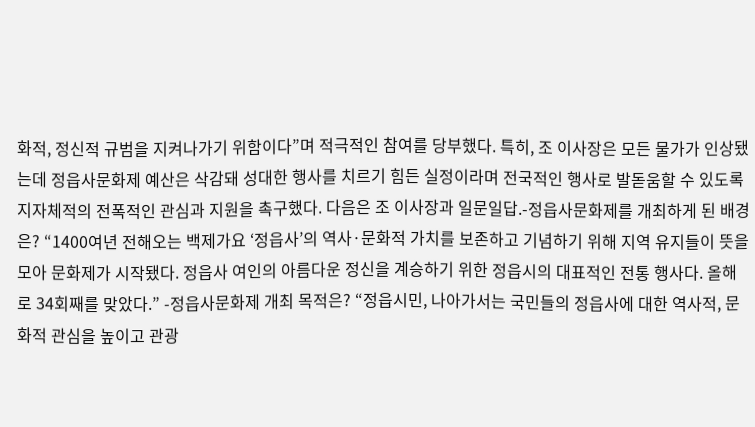화적, 정신적 규범을 지켜나가기 위함이다”며 적극적인 참여를 당부했다. 특히, 조 이사장은 모든 물가가 인상됐는데 정읍사문화제 예산은 삭감돼 성대한 행사를 치르기 힘든 실정이라며 전국적인 행사로 발돋움할 수 있도록 지자체적의 전폭적인 관심과 지원을 촉구했다. 다음은 조 이사장과 일문일답.-정읍사문화제를 개최하게 된 배경은? “1400여년 전해오는 백제가요 ‘정읍사’의 역사·문화적 가치를 보존하고 기념하기 위해 지역 유지들이 뜻을 모아 문화제가 시작됐다. 정읍사 여인의 아름다운 정신을 계승하기 위한 정읍시의 대표적인 전통 행사다. 올해로 34회째를 맞았다.” -정읍사문화제 개최 목적은? “정읍시민, 나아가서는 국민들의 정읍사에 대한 역사적, 문화적 관심을 높이고 관광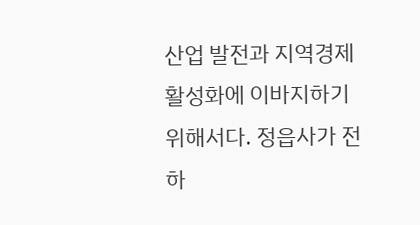산업 발전과 지역경제 활성화에 이바지하기 위해서다. 정읍사가 전하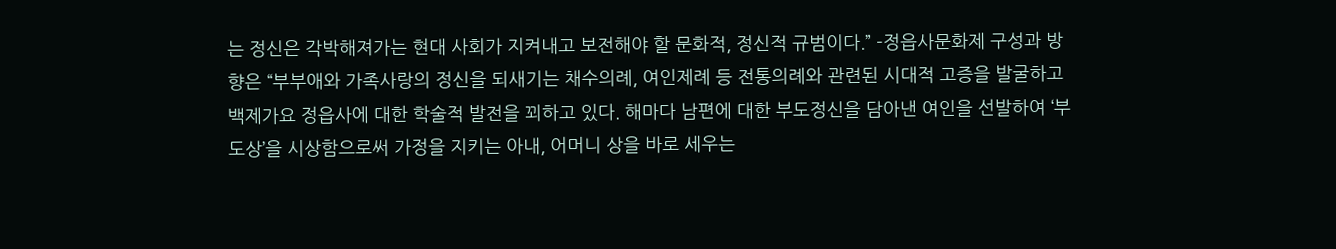는 정신은 각박해져가는 현대 사회가 지켜내고 보전해야 할 문화적, 정신적 규범이다.” -정읍사문화제 구성과 방향은 “부부애와 가족사랑의 정신을 되새기는 채수의례, 여인제례 등 전통의례와 관련된 시대적 고증을 발굴하고 백제가요 정읍사에 대한 학술적 발전을 꾀하고 있다. 해마다 남편에 대한 부도정신을 담아낸 여인을 선발하여 ‘부도상’을 시상함으로써 가정을 지키는 아내, 어머니 상을 바로 세우는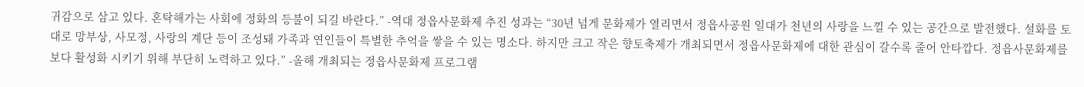귀감으로 삼고 있다. 혼탁해가는 사회에 정화의 등불이 되길 바란다.” -역대 정읍사문화제 추진 성과는 “30년 넘게 문화제가 열리면서 정읍사공원 일대가 천년의 사랑을 느낄 수 있는 공간으로 발전했다. 설화를 토대로 망부상, 사모정, 사랑의 계단 등이 조성돼 가족과 연인들이 특별한 추억을 쌓을 수 있는 명소다. 하지만 크고 작은 향토축제가 개최되면서 정읍사문화제에 대한 관심이 갈수록 줄어 안타깝다. 정읍사문화제를 보다 활성화 시키기 위해 부단히 노력하고 있다.” -올해 개최되는 정읍사문화제 프로그램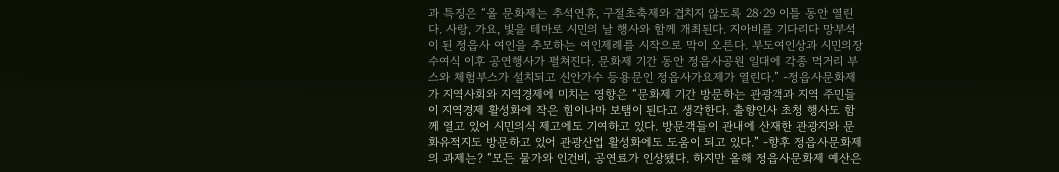과 특징은 “올 문화제는 추석연휴, 구절초축제와 겹치지 않도록 28·29 이틀 동안 열린다. 사랑, 가요, 빛을 테마로 시민의 날 행사와 함께 개최된다. 지아비를 기다리다 망부석이 된 정읍사 여인을 추모하는 여인제례를 시작으로 막이 오른다. 부도여인상과 시민의장 수여식 이후 공연행사가 펼쳐진다. 문화제 기간 동안 정읍사공원 일대에 각종 먹거리 부스와 체험부스가 설치되고 신안가수 등용문인 정읍사가요제가 열린다.” -정읍사문화제가 지역사회와 지역경제에 미치는 영향은 “문화제 기간 방문하는 관광객과 지역 주민들이 지역경제 활성화에 작은 힘이나마 보탬이 된다고 생각한다. 출향인사 초청 행사도 함께 열고 있어 시민의식 제고에도 기여하고 있다. 방문객들이 관내에 산재한 관광지와 문화유적지도 방문하고 있어 관광산업 활성화에도 도움이 되고 있다.” -향후 정읍사문화제의 과제는? “모든 물가와 인건비, 공연료가 인상됐다. 하지만 올해 정읍사문화제 예산은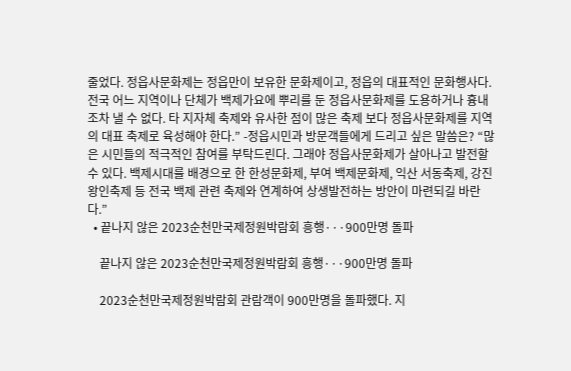줄었다. 정읍사문화제는 정읍만이 보유한 문화제이고, 정읍의 대표적인 문화행사다. 전국 어느 지역이나 단체가 백제가요에 뿌리를 둔 정읍사문화제를 도용하거나 흉내 조차 낼 수 없다. 타 지자체 축제와 유사한 점이 많은 축제 보다 정읍사문화제를 지역의 대표 축제로 육성해야 한다.” -정읍시민과 방문객들에게 드리고 싶은 말씀은? “많은 시민들의 적극적인 참여를 부탁드린다. 그래야 정읍사문화제가 살아나고 발전할 수 있다. 백제시대를 배경으로 한 한성문화제, 부여 백제문화제, 익산 서동축제, 강진 왕인축제 등 전국 백제 관련 축제와 연계하여 상생발전하는 방안이 마련되길 바란다.”
  • 끝나지 않은 2023순천만국제정원박람회 흥행···900만명 돌파

    끝나지 않은 2023순천만국제정원박람회 흥행···900만명 돌파

    2023순천만국제정원박람회 관람객이 900만명을 돌파했다. 지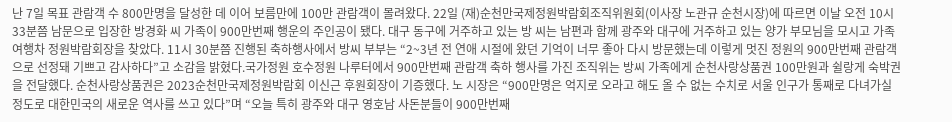난 7일 목표 관람객 수 800만명을 달성한 데 이어 보름만에 100만 관람객이 몰려왔다. 22일 (재)순천만국제정원박람회조직위원회(이사장 노관규 순천시장)에 따르면 이날 오전 10시 33분쯤 남문으로 입장한 방경화 씨 가족이 900만번째 행운의 주인공이 됐다. 대구 동구에 거주하고 있는 방 씨는 남편과 함께 광주와 대구에 거주하고 있는 양가 부모님을 모시고 가족 여행차 정원박람회장을 찾았다. 11시 30분쯤 진행된 축하행사에서 방씨 부부는 “2~3년 전 연애 시절에 왔던 기억이 너무 좋아 다시 방문했는데 이렇게 멋진 정원의 900만번째 관람객으로 선정돼 기쁘고 감사하다”고 소감을 밝혔다.국가정원 호수정원 나루터에서 900만번째 관람객 축하 행사를 가진 조직위는 방씨 가족에게 순천사랑상품권 100만원과 쉴랑게 숙박권을 전달했다. 순천사랑상품권은 2023순천만국제정원박람회 이신근 후원회장이 기증했다. 노 시장은 “900만명은 억지로 오라고 해도 올 수 없는 수치로 서울 인구가 통째로 다녀가실 정도로 대한민국의 새로운 역사를 쓰고 있다”며 “오늘 특히 광주와 대구 영호남 사돈분들이 900만번째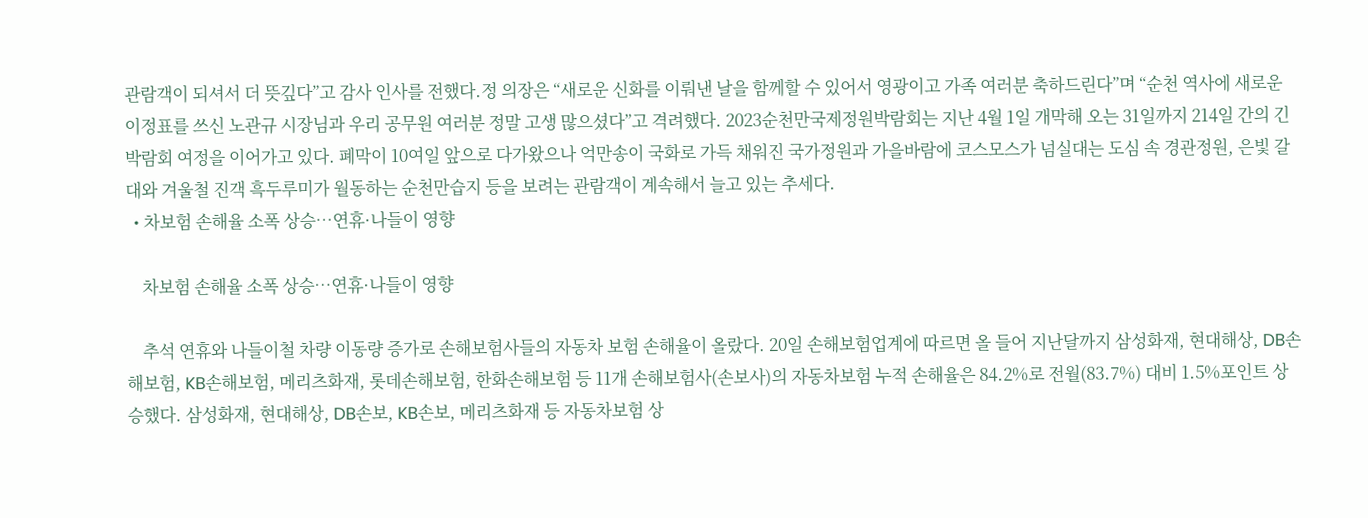관람객이 되셔서 더 뜻깊다”고 감사 인사를 전했다.정 의장은 “새로운 신화를 이뤄낸 날을 함께할 수 있어서 영광이고 가족 여러분 축하드린다”며 “순천 역사에 새로운 이정표를 쓰신 노관규 시장님과 우리 공무원 여러분 정말 고생 많으셨다”고 격려했다. 2023순천만국제정원박람회는 지난 4월 1일 개막해 오는 31일까지 214일 간의 긴 박람회 여정을 이어가고 있다. 폐막이 10여일 앞으로 다가왔으나 억만송이 국화로 가득 채워진 국가정원과 가을바람에 코스모스가 넘실대는 도심 속 경관정원, 은빛 갈대와 겨울철 진객 흑두루미가 월동하는 순천만습지 등을 보려는 관람객이 계속해서 늘고 있는 추세다.
  • 차보험 손해율 소폭 상승…연휴·나들이 영향

    차보험 손해율 소폭 상승…연휴·나들이 영향

    추석 연휴와 나들이철 차량 이동량 증가로 손해보험사들의 자동차 보험 손해율이 올랐다. 20일 손해보험업계에 따르면 올 들어 지난달까지 삼성화재, 현대해상, DB손해보험, KB손해보험, 메리츠화재, 롯데손해보험, 한화손해보험 등 11개 손해보험사(손보사)의 자동차보험 누적 손해율은 84.2%로 전월(83.7%) 대비 1.5%포인트 상승했다. 삼성화재, 현대해상, DB손보, KB손보, 메리츠화재 등 자동차보험 상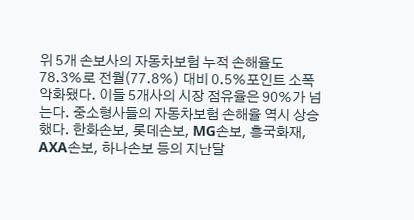위 5개 손보사의 자동차보험 누적 손해율도 78.3%로 전월(77.8%) 대비 0.5%포인트 소폭 악화됐다. 이들 5개사의 시장 점유율은 90%가 넘는다. 중소형사들의 자동차보험 손해율 역시 상승했다. 한화손보, 롯데손보, MG손보, 흥국화재, AXA손보, 하나손보 등의 지난달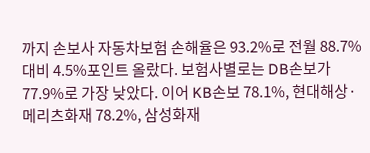까지 손보사 자동차보험 손해율은 93.2%로 전월 88.7% 대비 4.5%포인트 올랐다. 보험사별로는 DB손보가 77.9%로 가장 낮았다. 이어 KB손보 78.1%, 현대해상·메리츠화재 78.2%, 삼성화재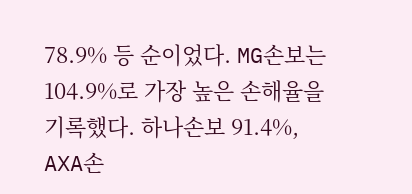78.9% 등 순이었다. MG손보는 104.9%로 가장 높은 손해율을 기록했다. 하나손보 91.4%, AXA손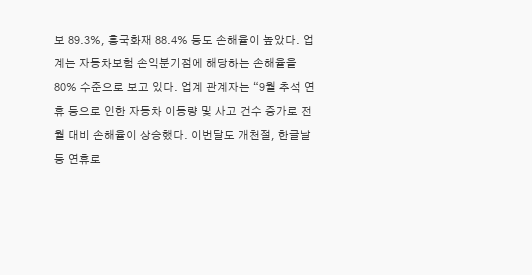보 89.3%, 흥국화재 88.4% 등도 손해율이 높았다. 업계는 자동차보험 손익분기점에 해당하는 손해율을 80% 수준으로 보고 있다. 업계 관계자는 “9월 추석 연휴 등으로 인한 자동차 이동량 및 사고 건수 증가로 전월 대비 손해율이 상승했다. 이번달도 개천절, 한글날 등 연휴로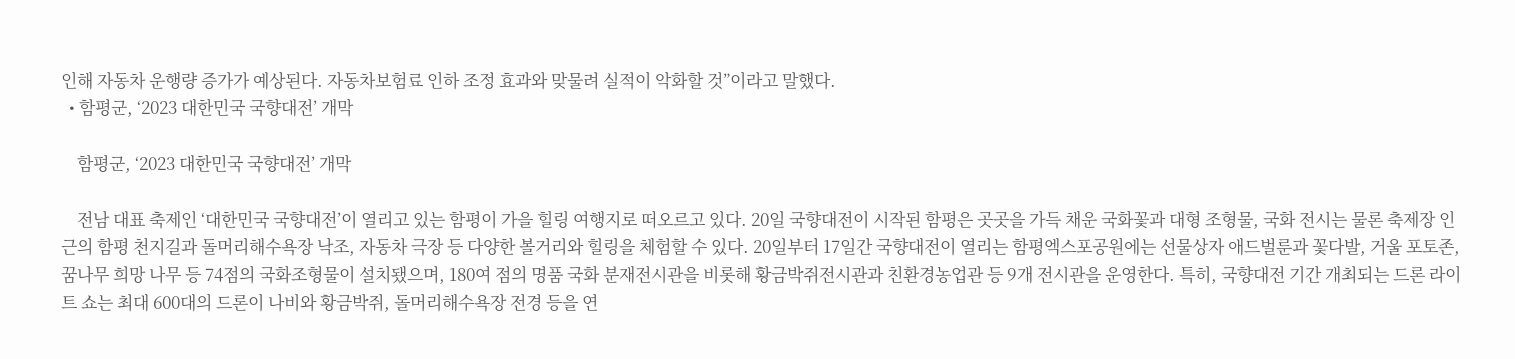인해 자동차 운행량 증가가 예상된다. 자동차보험료 인하 조정 효과와 맞물려 실적이 악화할 것”이라고 말했다.
  • 함평군, ‘2023 대한민국 국향대전’ 개막

    함평군, ‘2023 대한민국 국향대전’ 개막

    전남 대표 축제인 ‘대한민국 국향대전’이 열리고 있는 함평이 가을 힐링 여행지로 떠오르고 있다. 20일 국향대전이 시작된 함평은 곳곳을 가득 채운 국화꽃과 대형 조형물, 국화 전시는 물론 축제장 인근의 함평 천지길과 돌머리해수욕장 낙조, 자동차 극장 등 다양한 볼거리와 힐링을 체험할 수 있다. 20일부터 17일간 국향대전이 열리는 함평엑스포공원에는 선물상자 애드벌룬과 꽃다발, 거울 포토존, 꿈나무 희망 나무 등 74점의 국화조형물이 설치됐으며, 180여 점의 명품 국화 분재전시관을 비롯해 황금박쥐전시관과 친환경농업관 등 9개 전시관을 운영한다. 특히, 국향대전 기간 개최되는 드론 라이트 쇼는 최대 600대의 드론이 나비와 황금박쥐, 돌머리해수욕장 전경 등을 연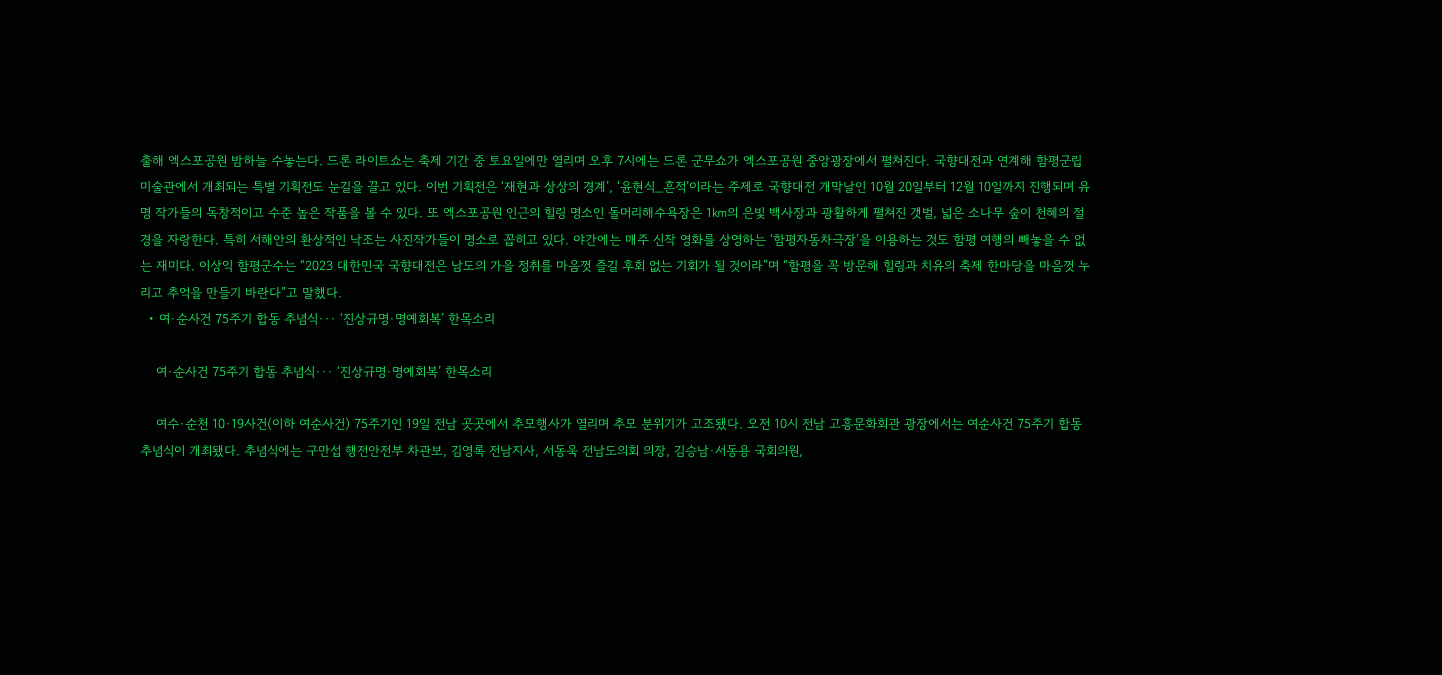출해 엑스포공원 밤하늘 수놓는다. 드론 라이트쇼는 축제 기간 중 토요일에만 열리며 오후 7시에는 드론 군무쇼가 엑스포공원 중앙광장에서 펼쳐진다. 국향대전과 연계해 함평군립미술관에서 개최되는 특별 기획전도 눈길을 끌고 있다. 이번 기획전은 ‘재현과 상상의 경계’, ‘윤현식_흔적’이라는 주제로 국향대전 개막날인 10월 20일부터 12월 10일까지 진행되며 유명 작가들의 독창적이고 수준 높은 작품을 볼 수 있다. 또 엑스포공원 인근의 힐링 명소인 돌머리해수욕장은 1㎞의 은빛 백사장과 광활하게 펼쳐진 갯벌, 넓은 소나무 숲이 천혜의 절경을 자랑한다. 특히 서해안의 환상적인 낙조는 사진작가들이 명소로 꼽히고 있다. 야간에는 매주 신작 영화를 상영하는 ‘함평자동차극장’을 이용하는 것도 함평 여행의 빼놓을 수 없는 재미다. 이상익 함평군수는 “2023 대한민국 국향대전은 남도의 가을 정취를 마음껏 즐길 후회 없는 기회가 될 것이라”며 “함평을 꼭 방문해 힐링과 치유의 축제 한마당을 마음껏 누리고 추억을 만들기 바란다”고 말했다.
  • 여·순사건 75주기 합동 추념식··· ‘진상규명·명예회복’ 한목소리

    여·순사건 75주기 합동 추념식··· ‘진상규명·명예회복’ 한목소리

    여수·순천 10·19사건(이하 여순사건) 75주기인 19일 전남 곳곳에서 추모행사가 열리며 추모 분위기가 고조됐다. 오전 10시 전남 고흥문화회관 광장에서는 여순사건 75주기 합동 추념식이 개최됐다. 추념식에는 구만섭 행전안전부 차관보, 김영록 전남지사, 서동욱 전남도의회 의장, 김승남·서동용 국회의원,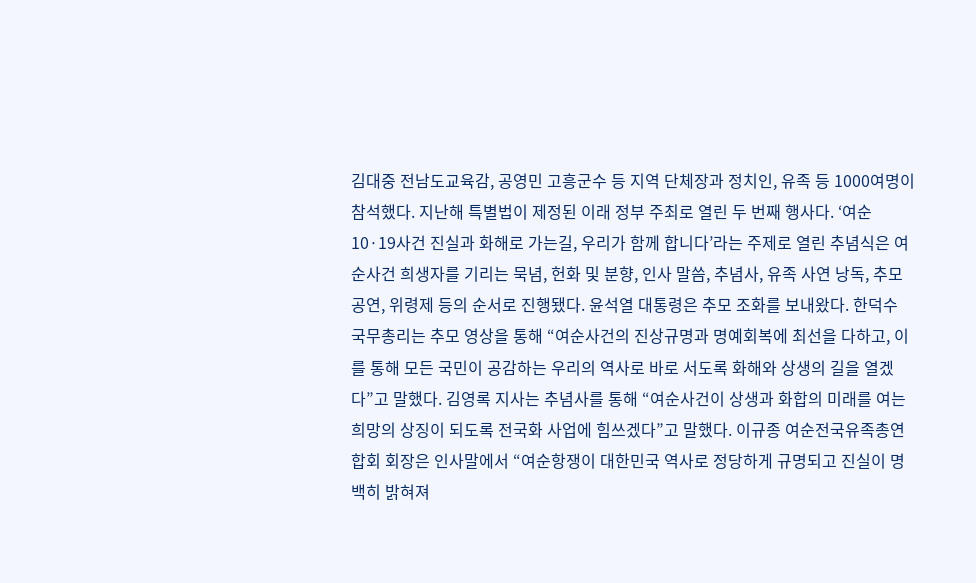김대중 전남도교육감, 공영민 고흥군수 등 지역 단체장과 정치인, 유족 등 1000여명이 참석했다. 지난해 특별법이 제정된 이래 정부 주최로 열린 두 번째 행사다. ‘여순10·19사건 진실과 화해로 가는길, 우리가 함께 합니다’라는 주제로 열린 추념식은 여순사건 희생자를 기리는 묵념, 헌화 및 분향, 인사 말씀, 추념사, 유족 사연 낭독, 추모 공연, 위령제 등의 순서로 진행됐다. 윤석열 대통령은 추모 조화를 보내왔다. 한덕수 국무총리는 추모 영상을 통해 “여순사건의 진상규명과 명예회복에 최선을 다하고, 이를 통해 모든 국민이 공감하는 우리의 역사로 바로 서도록 화해와 상생의 길을 열겠다”고 말했다. 김영록 지사는 추념사를 통해 “여순사건이 상생과 화합의 미래를 여는 희망의 상징이 되도록 전국화 사업에 힘쓰겠다”고 말했다. 이규종 여순전국유족총연합회 회장은 인사말에서 “여순항쟁이 대한민국 역사로 정당하게 규명되고 진실이 명백히 밝혀져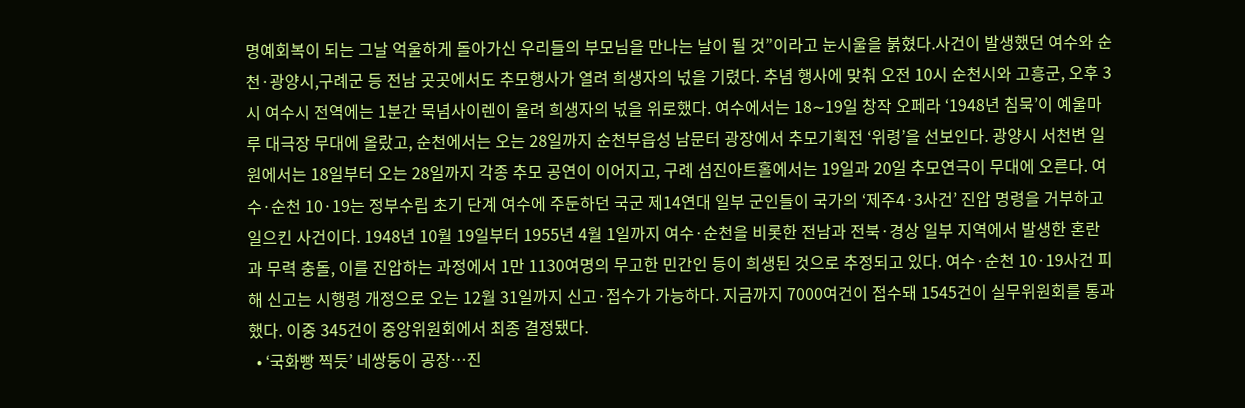명예회복이 되는 그날 억울하게 돌아가신 우리들의 부모님을 만나는 날이 될 것”이라고 눈시울을 붉혔다.사건이 발생했던 여수와 순천·광양시,구례군 등 전남 곳곳에서도 추모행사가 열려 희생자의 넋을 기렸다. 추념 행사에 맞춰 오전 10시 순천시와 고흥군, 오후 3시 여수시 전역에는 1분간 묵념사이렌이 울려 희생자의 넋을 위로했다. 여수에서는 18∼19일 창작 오페라 ‘1948년 침묵’이 예울마루 대극장 무대에 올랐고, 순천에서는 오는 28일까지 순천부읍성 남문터 광장에서 추모기획전 ‘위령’을 선보인다. 광양시 서천변 일원에서는 18일부터 오는 28일까지 각종 추모 공연이 이어지고, 구례 섬진아트홀에서는 19일과 20일 추모연극이 무대에 오른다. 여수·순천 10·19는 정부수립 초기 단계 여수에 주둔하던 국군 제14연대 일부 군인들이 국가의 ‘제주4·3사건’ 진압 명령을 거부하고 일으킨 사건이다. 1948년 10월 19일부터 1955년 4월 1일까지 여수·순천을 비롯한 전남과 전북·경상 일부 지역에서 발생한 혼란과 무력 충돌, 이를 진압하는 과정에서 1만 1130여명의 무고한 민간인 등이 희생된 것으로 추정되고 있다. 여수·순천 10·19사건 피해 신고는 시행령 개정으로 오는 12월 31일까지 신고·접수가 가능하다. 지금까지 7000여건이 접수돼 1545건이 실무위원회를 통과했다. 이중 345건이 중앙위원회에서 최종 결정됐다.
  • ‘국화빵 찍듯’ 네쌍둥이 공장…진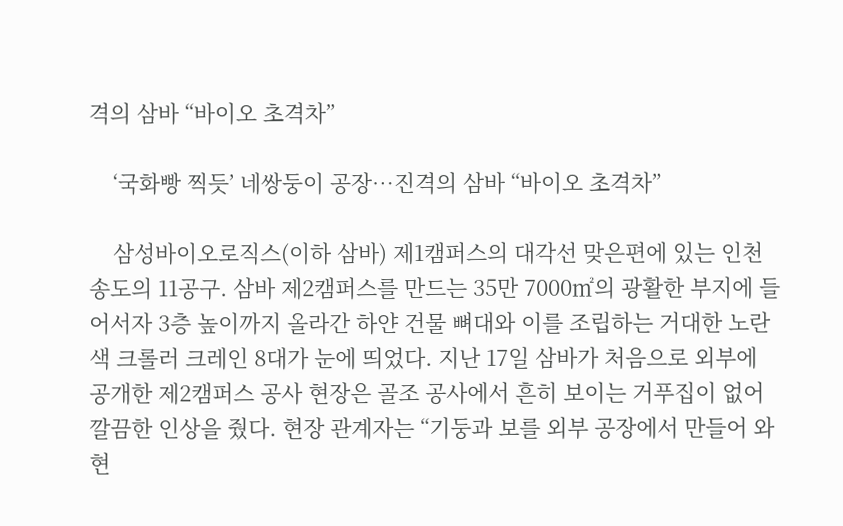격의 삼바 “바이오 초격차”

    ‘국화빵 찍듯’ 네쌍둥이 공장…진격의 삼바 “바이오 초격차”

    삼성바이오로직스(이하 삼바) 제1캠퍼스의 대각선 맞은편에 있는 인천 송도의 11공구. 삼바 제2캠퍼스를 만드는 35만 7000㎡의 광활한 부지에 들어서자 3층 높이까지 올라간 하얀 건물 뼈대와 이를 조립하는 거대한 노란색 크롤러 크레인 8대가 눈에 띄었다. 지난 17일 삼바가 처음으로 외부에 공개한 제2캠퍼스 공사 현장은 골조 공사에서 흔히 보이는 거푸집이 없어 깔끔한 인상을 줬다. 현장 관계자는 “기둥과 보를 외부 공장에서 만들어 와 현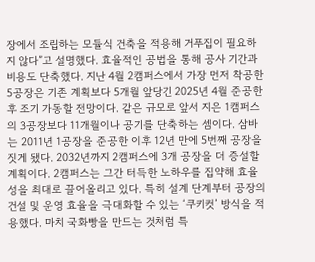장에서 조립하는 모듈식 건축을 적용해 거푸집이 필요하지 않다”고 설명했다. 효율적인 공법을 통해 공사 기간과 비용도 단축했다. 지난 4월 2캠퍼스에서 가장 먼저 착공한 5공장은 기존 계획보다 5개월 앞당긴 2025년 4월 준공한 후 조기 가동할 전망이다. 같은 규모로 앞서 지은 1캠퍼스의 3공장보다 11개월이나 공기를 단축하는 셈이다. 삼바는 2011년 1공장을 준공한 이후 12년 만에 5번째 공장을 짓게 됐다. 2032년까지 2캠퍼스에 3개 공장을 더 증설할 계획이다. 2캠퍼스는 그간 터득한 노하우를 집약해 효율성을 최대로 끌어올리고 있다. 특히 설계 단계부터 공장의 건설 및 운영 효율을 극대화할 수 있는 ‘쿠키컷’ 방식을 적용했다. 마치 국화빵을 만드는 것처럼 특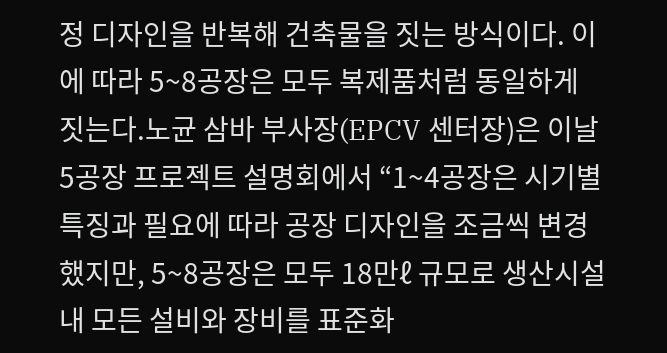정 디자인을 반복해 건축물을 짓는 방식이다. 이에 따라 5~8공장은 모두 복제품처럼 동일하게 짓는다.노균 삼바 부사장(EPCV 센터장)은 이날 5공장 프로젝트 설명회에서 “1~4공장은 시기별 특징과 필요에 따라 공장 디자인을 조금씩 변경했지만, 5~8공장은 모두 18만ℓ 규모로 생산시설 내 모든 설비와 장비를 표준화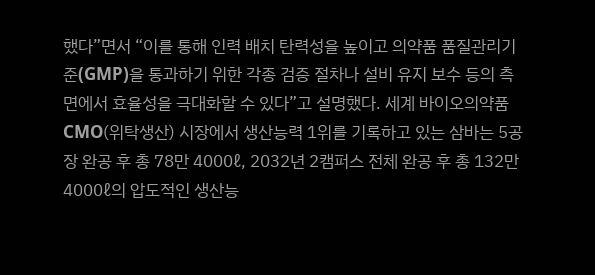했다”면서 “이를 통해 인력 배치 탄력성을 높이고 의약품 품질관리기준(GMP)을 통과하기 위한 각종 검증 절차나 설비 유지 보수 등의 측면에서 효율성을 극대화할 수 있다”고 설명했다. 세계 바이오의약품 CMO(위탁생산) 시장에서 생산능력 1위를 기록하고 있는 삼바는 5공장 완공 후 총 78만 4000ℓ, 2032년 2캠퍼스 전체 완공 후 총 132만 4000ℓ의 압도적인 생산능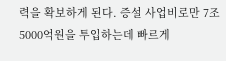력을 확보하게 된다. 증설 사업비로만 7조 5000억원을 투입하는데 빠르게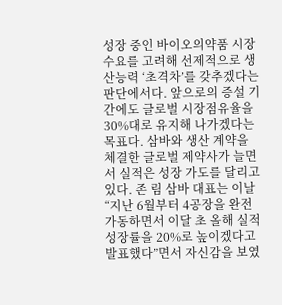성장 중인 바이오의약품 시장 수요를 고려해 선제적으로 생산능력 ‘초격차’를 갖추겠다는 판단에서다. 앞으로의 증설 기간에도 글로벌 시장점유율을 30%대로 유지해 나가겠다는 목표다. 삼바와 생산 계약을 체결한 글로벌 제약사가 늘면서 실적은 성장 가도를 달리고 있다. 존 림 삼바 대표는 이날 “지난 6월부터 4공장을 완전 가동하면서 이달 초 올해 실적 성장률을 20%로 높이겠다고 발표했다”면서 자신감을 보였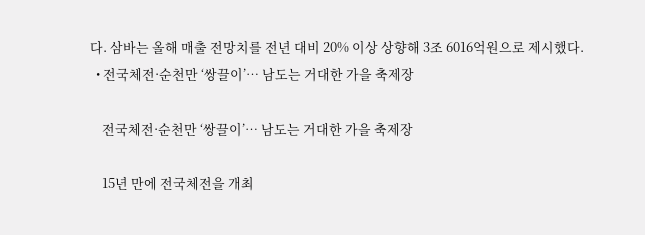다. 삼바는 올해 매출 전망치를 전년 대비 20% 이상 상향해 3조 6016억원으로 제시했다.
  • 전국체전·순천만 ‘쌍끌이’… 남도는 거대한 가을 축제장

    전국체전·순천만 ‘쌍끌이’… 남도는 거대한 가을 축제장

    15년 만에 전국체전을 개최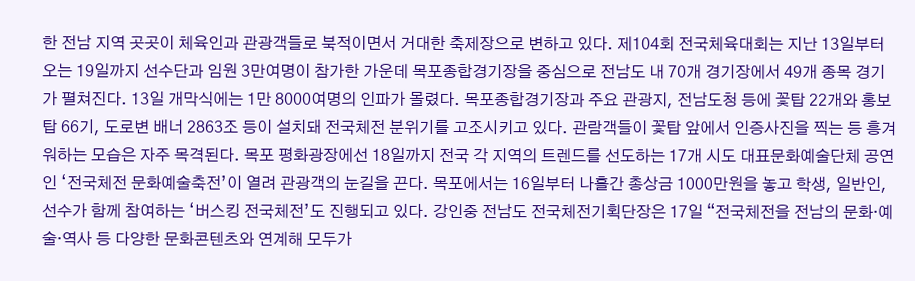한 전남 지역 곳곳이 체육인과 관광객들로 북적이면서 거대한 축제장으로 변하고 있다. 제104회 전국체육대회는 지난 13일부터 오는 19일까지 선수단과 임원 3만여명이 참가한 가운데 목포종합경기장을 중심으로 전남도 내 70개 경기장에서 49개 종목 경기가 펼쳐진다. 13일 개막식에는 1만 8000여명의 인파가 몰렸다. 목포종합경기장과 주요 관광지, 전남도청 등에 꽃탑 22개와 홍보탑 66기, 도로변 배너 2863조 등이 설치돼 전국체전 분위기를 고조시키고 있다. 관람객들이 꽃탑 앞에서 인증사진을 찍는 등 흥겨워하는 모습은 자주 목격된다. 목포 평화광장에선 18일까지 전국 각 지역의 트렌드를 선도하는 17개 시도 대표문화예술단체 공연인 ‘전국체전 문화예술축전’이 열려 관광객의 눈길을 끈다. 목포에서는 16일부터 나흘간 총상금 1000만원을 놓고 학생, 일반인, 선수가 함께 참여하는 ‘버스킹 전국체전’도 진행되고 있다. 강인중 전남도 전국체전기획단장은 17일 “전국체전을 전남의 문화·예술·역사 등 다양한 문화콘텐츠와 연계해 모두가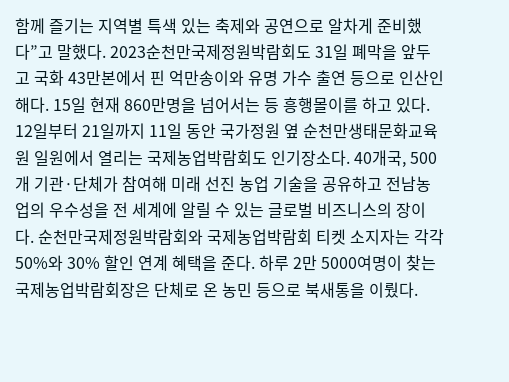함께 즐기는 지역별 특색 있는 축제와 공연으로 알차게 준비했다”고 말했다. 2023순천만국제정원박람회도 31일 폐막을 앞두고 국화 43만본에서 핀 억만송이와 유명 가수 출연 등으로 인산인해다. 15일 현재 860만명을 넘어서는 등 흥행몰이를 하고 있다. 12일부터 21일까지 11일 동안 국가정원 옆 순천만생태문화교육원 일원에서 열리는 국제농업박람회도 인기장소다. 40개국, 500개 기관·단체가 참여해 미래 선진 농업 기술을 공유하고 전남농업의 우수성을 전 세계에 알릴 수 있는 글로벌 비즈니스의 장이다. 순천만국제정원박람회와 국제농업박람회 티켓 소지자는 각각 50%와 30% 할인 연계 혜택을 준다. 하루 2만 5000여명이 찾는 국제농업박람회장은 단체로 온 농민 등으로 북새통을 이뤘다.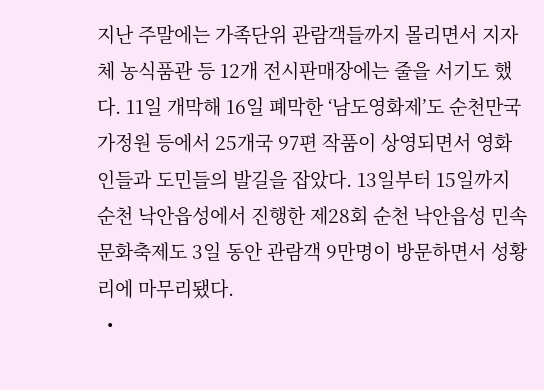지난 주말에는 가족단위 관람객들까지 몰리면서 지자체 농식품관 등 12개 전시판매장에는 줄을 서기도 했다. 11일 개막해 16일 폐막한 ‘남도영화제’도 순천만국가정원 등에서 25개국 97편 작품이 상영되면서 영화인들과 도민들의 발길을 잡았다. 13일부터 15일까지 순천 낙안읍성에서 진행한 제28회 순천 낙안읍성 민속문화축제도 3일 동안 관람객 9만명이 방문하면서 성황리에 마무리됐다.
  •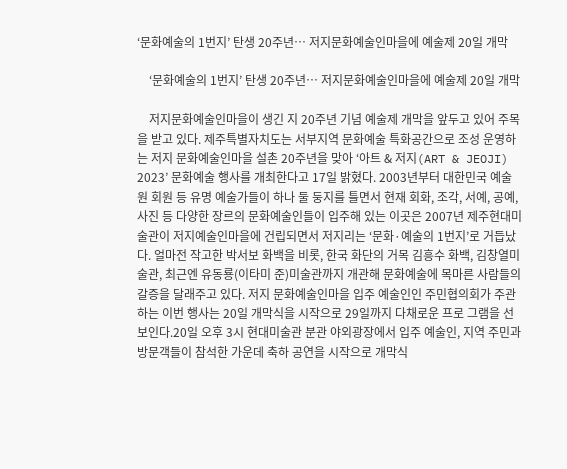‘문화예술의 1번지’ 탄생 20주년… 저지문화예술인마을에 예술제 20일 개막

    ‘문화예술의 1번지’ 탄생 20주년… 저지문화예술인마을에 예술제 20일 개막

    저지문화예술인마을이 생긴 지 20주년 기념 예술제 개막을 앞두고 있어 주목을 받고 있다. 제주특별자치도는 서부지역 문화예술 특화공간으로 조성 운영하는 저지 문화예술인마을 설촌 20주년을 맞아 ‘아트 & 저지(ART & JEOJI) 2023’ 문화예술 행사를 개최한다고 17일 밝혔다. 2003년부터 대한민국 예술원 회원 등 유명 예술가들이 하나 둘 둥지를 틀면서 현재 회화, 조각, 서예, 공예, 사진 등 다양한 장르의 문화예술인들이 입주해 있는 이곳은 2007년 제주현대미술관이 저지예술인마을에 건립되면서 저지리는 ‘문화·예술의 1번지’로 거듭났다. 얼마전 작고한 박서보 화백을 비롯, 한국 화단의 거목 김흥수 화백, 김창열미술관, 최근엔 유동룡(이타미 준)미술관까지 개관해 문화예술에 목마른 사람들의 갈증을 달래주고 있다. 저지 문화예술인마을 입주 예술인인 주민협의회가 주관하는 이번 행사는 20일 개막식을 시작으로 29일까지 다채로운 프로 그램을 선보인다.20일 오후 3시 현대미술관 분관 야외광장에서 입주 예술인, 지역 주민과 방문객들이 참석한 가운데 축하 공연을 시작으로 개막식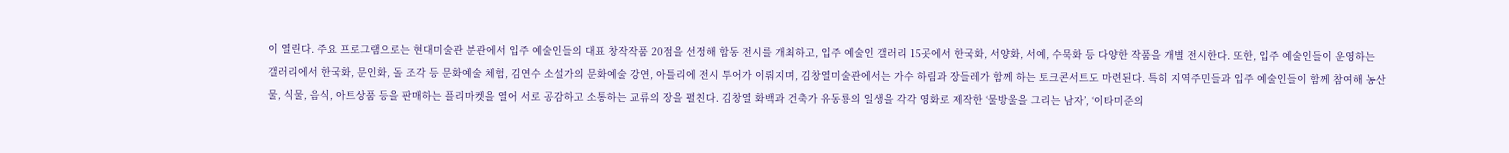이 열린다. 주요 프로그램으로는 현대미술관 분관에서 입주 예술인들의 대표 창작작품 20점을 선정해 합동 전시를 개최하고, 입주 예술인 갤러리 15곳에서 한국화, 서양화, 서예, 수묵화 등 다양한 작품을 개별 전시한다. 또한, 입주 예술인들이 운영하는 갤러리에서 한국화, 문인화, 돌 조각 등 문화예술 체험, 김연수 소설가의 문화예술 강연, 아틀리에 전시 투어가 이뤄지며, 김창열미술관에서는 가수 하림과 장들레가 함께 하는 토크콘서트도 마련된다. 특히 지역주민들과 입주 예술인들이 함께 참여해 농산물, 식물, 음식, 아트상품 등을 판매하는 플리마켓을 열어 서로 공감하고 소통하는 교류의 장을 펼친다. 김창열 화백과 건축가 유동룡의 일생을 각각 영화로 제작한 ‘물방울을 그리는 남자’, ‘이타미준의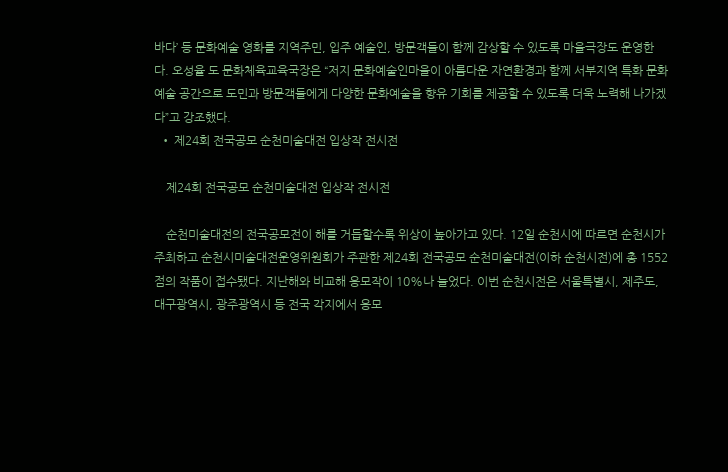바다’ 등 문화예술 영화를 지역주민, 입주 예술인, 방문객들이 함께 감상할 수 있도록 마을극장도 운영한다. 오성율 도 문화체육교육국장은 “저지 문화예술인마을이 아름다운 자연환경과 함께 서부지역 특화 문화예술 공간으로 도민과 방문객들에게 다양한 문화예술을 향유 기회를 제공할 수 있도록 더욱 노력해 나가겠다”고 강조했다.
  • 제24회 전국공모 순천미술대전 입상작 전시전

    제24회 전국공모 순천미술대전 입상작 전시전

    순천미술대전의 전국공모전이 해를 거듭할수록 위상이 높아가고 있다. 12일 순천시에 따르면 순천시가 주최하고 순천시미술대전운영위원회가 주관한 제24회 전국공모 순천미술대전(이하 순천시전)에 총 1552점의 작품이 접수됐다. 지난해와 비교해 응모작이 10%나 늘었다. 이번 순천시전은 서울특별시, 제주도, 대구광역시, 광주광역시 등 전국 각지에서 응모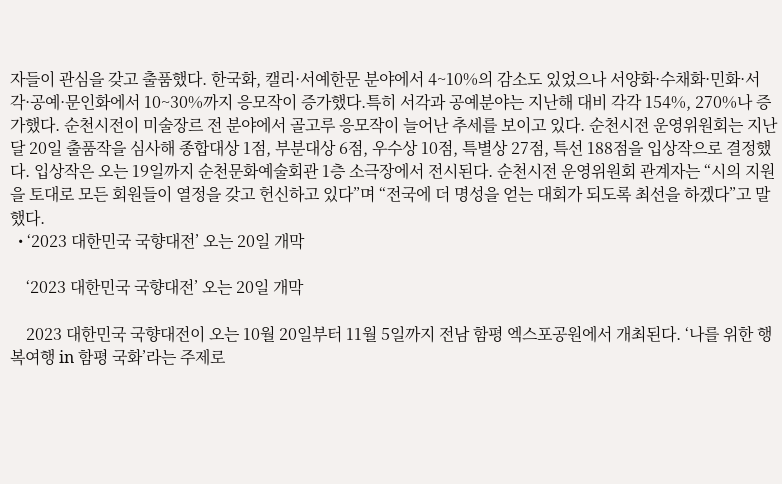자들이 관심을 갖고 출품했다. 한국화, 캘리·서예한문 분야에서 4~10%의 감소도 있었으나 서양화·수채화·민화·서각·공예·문인화에서 10~30%까지 응모작이 증가했다.특히 서각과 공예분야는 지난해 대비 각각 154%, 270%나 증가했다. 순천시전이 미술장르 전 분야에서 골고루 응모작이 늘어난 추세를 보이고 있다. 순천시전 운영위원회는 지난달 20일 출품작을 심사해 종합대상 1점, 부분대상 6점, 우수상 10점, 특별상 27점, 특선 188점을 입상작으로 결정했다. 입상작은 오는 19일까지 순천문화예술회관 1층 소극장에서 전시된다. 순천시전 운영위원회 관계자는 “시의 지원을 토대로 모든 회원들이 열정을 갖고 헌신하고 있다”며 “전국에 더 명성을 얻는 대회가 되도록 최선을 하겠다”고 말했다.
  • ‘2023 대한민국 국향대전’ 오는 20일 개막

    ‘2023 대한민국 국향대전’ 오는 20일 개막

    2023 대한민국 국향대전이 오는 10월 20일부터 11월 5일까지 전남 함평 엑스포공원에서 개최된다. ‘나를 위한 행복여행 in 함평 국화’라는 주제로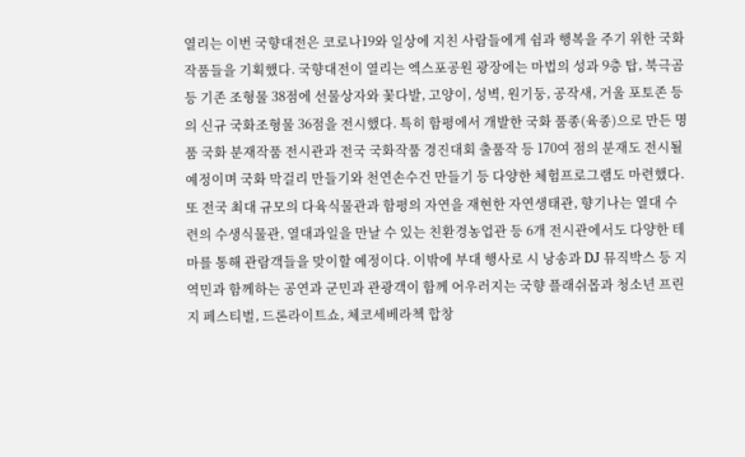열리는 이번 국향대전은 코로나19와 일상에 지친 사람들에게 쉼과 행복을 주기 위한 국화 작품들을 기획했다. 국향대전이 열리는 엑스포공원 광장에는 마법의 성과 9층 탑, 북극곰 등 기존 조형물 38점에 선물상자와 꽃다발, 고양이, 성벽, 원기둥, 공작새, 거울 포토존 등의 신규 국화조형물 36점을 전시했다. 특히 함평에서 개발한 국화 품종(육종)으로 만든 명품 국화 분재작품 전시관과 전국 국화작품 경진대회 출품작 등 170여 점의 분재도 전시될 예정이며 국화 막걸리 만들기와 천연손수건 만들기 등 다양한 체험프로그램도 마련했다. 또 전국 최대 규모의 다육식물관과 함평의 자연을 재현한 자연생태관, 향기나는 열대 수련의 수생식물관, 열대과일을 만날 수 있는 친환경농업관 등 6개 전시관에서도 다양한 테마를 통해 관람객들을 맞이할 예정이다. 이밖에 부대 행사로 시 낭송과 DJ 뮤직박스 등 지역민과 함께하는 공연과 군민과 관광객이 함께 어우러지는 국향 플래쉬몹과 청소년 프린지 페스티벌, 드론라이트쇼, 체코세베라첵 합창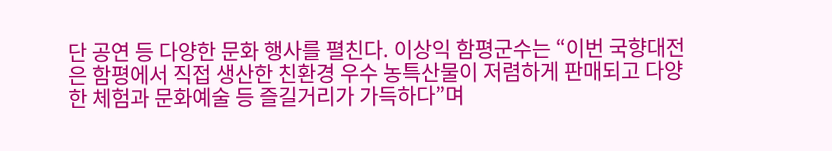단 공연 등 다양한 문화 행사를 펼친다. 이상익 함평군수는 “이번 국향대전은 함평에서 직접 생산한 친환경 우수 농특산물이 저렴하게 판매되고 다양한 체험과 문화예술 등 즐길거리가 가득하다”며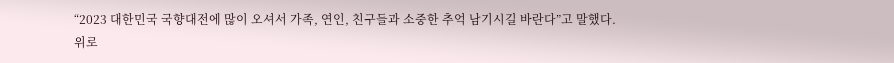“2023 대한민국 국향대전에 많이 오셔서 가족, 연인, 친구들과 소중한 추억 남기시길 바란다”고 말했다.
위로